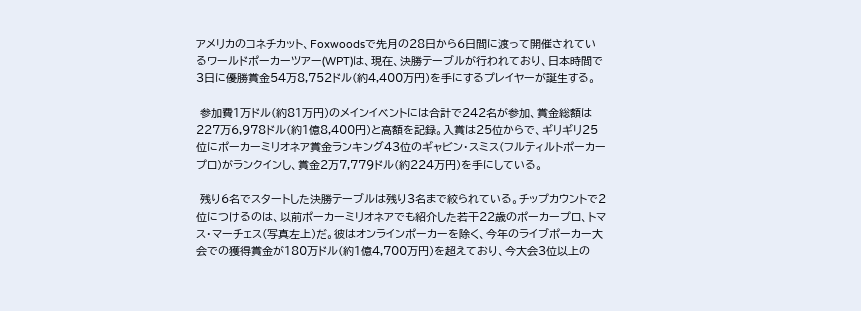アメリカのコネチカット、Foxwoodsで先月の28日から6日間に渡って開催されているワールドポーカーツアー(WPT)は、現在、決勝テーブルが行われており、日本時間で3日に優勝賞金54万8,752ドル(約4,400万円)を手にするプレイヤーが誕生する。

 参加費1万ドル(約81万円)のメインイベントには合計で242名が参加、賞金総額は227万6,978ドル(約1億8,400円)と高額を記録。入賞は25位からで、ギリギリ25位にポーカーミリオネア賞金ランキング43位のギャビン・スミス(フルティルトポーカープロ)がランクインし、賞金2万7,779ドル(約224万円)を手にしている。

 残り6名でスタートした決勝テーブルは残り3名まで絞られている。チップカウントで2位につけるのは、以前ポーカーミリオネアでも紹介した若干22歳のポーカープロ、トマス・マーチェス(写真左上)だ。彼はオンラインポーカーを除く、今年のライブポーカー大会での獲得賞金が180万ドル(約1億4,700万円)を超えており、今大会3位以上の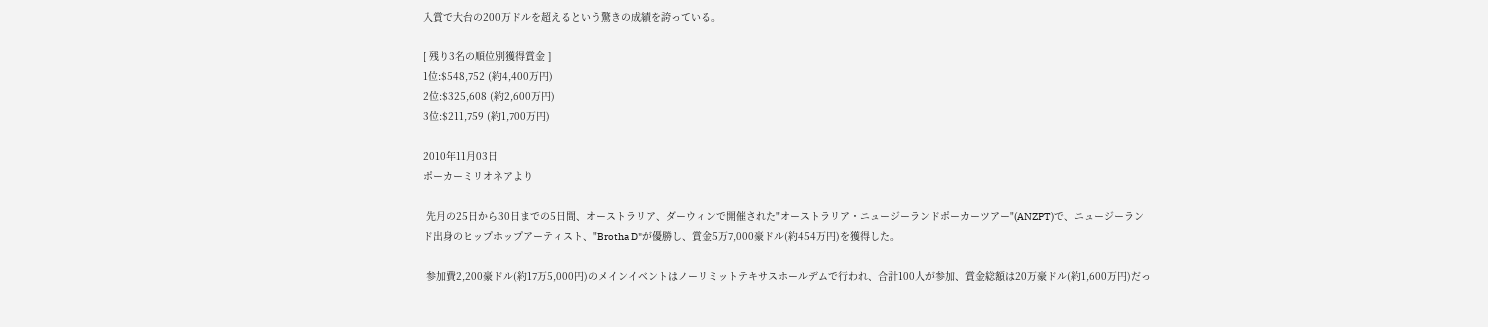入賞で大台の200万ドルを超えるという驚きの成績を誇っている。

[ 残り3名の順位別獲得賞金 ]
1位:$548,752 (約4,400万円)
2位:$325,608 (約2,600万円)
3位:$211,759 (約1,700万円)

2010年11月03日
ポーカーミリオネアより

 先月の25日から30日までの5日間、オーストラリア、ダーウィンで開催された"オーストラリア・ニュージーランドポーカーツアー"(ANZPT)で、ニュージーランド出身のヒップホップアーティスト、"Brotha D"が優勝し、賞金5万7,000豪ドル(約454万円)を獲得した。

 参加費2,200豪ドル(約17万5,000円)のメインイベントはノーリミットテキサスホールデムで行われ、合計100人が参加、賞金総額は20万豪ドル(約1,600万円)だっ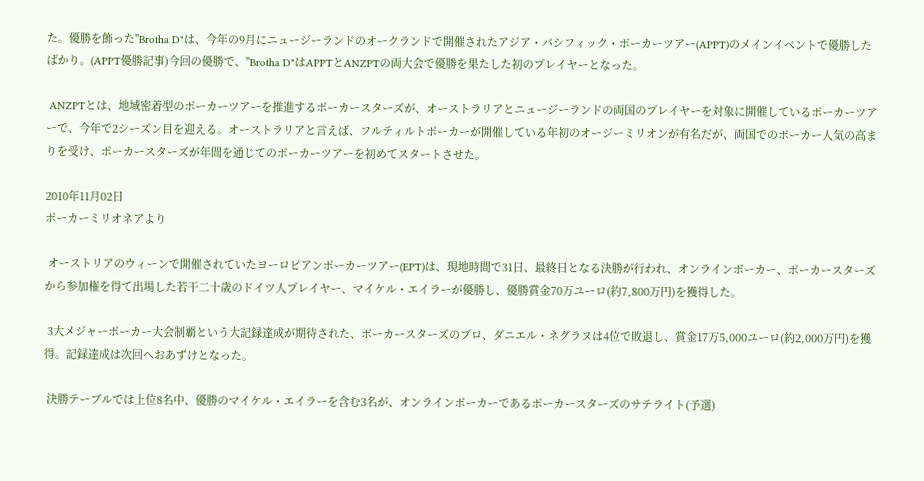た。優勝を飾った"Brotha D"は、今年の9月にニュージーランドのオークランドで開催されたアジア・パシフィック・ポーカーツアー(APPT)のメインイベントで優勝したばかり。(APPT優勝記事)今回の優勝で、"Brotha D"はAPPTとANZPTの両大会で優勝を果たした初のプレイヤーとなった。

 ANZPTとは、地域密着型のポーカーツアーを推進するポーカースターズが、オーストラリアとニュージーランドの両国のプレイヤーを対象に開催しているポーカーツアーで、今年で2シーズン目を迎える。オーストラリアと言えば、フルティルトポーカーが開催している年初のオージーミリオンが有名だが、両国でのポーカー人気の高まりを受け、ポーカースターズが年間を通じてのポーカーツアーを初めてスタートさせた。

2010年11月02日
ポーカーミリオネアより

 オーストリアのウィーンで開催されていたヨーロピアンポーカーツアー(EPT)は、現地時間で31日、最終日となる決勝が行われ、オンラインポーカー、ポーカースターズから参加権を得て出場した若干二十歳のドイツ人プレイヤー、マイケル・エイラーが優勝し、優勝賞金70万ユーロ(約7,800万円)を獲得した。

 3大メジャーポーカー大会制覇という大記録達成が期待された、ポーカースターズのプロ、ダニエル・ネグラヌは4位で敗退し、賞金17万5,000ユーロ(約2,000万円)を獲得。記録達成は次回へおあずけとなった。

 決勝テーブルでは上位8名中、優勝のマイケル・エイラーを含む3名が、オンラインポーカーであるポーカースターズのサテライト(予選)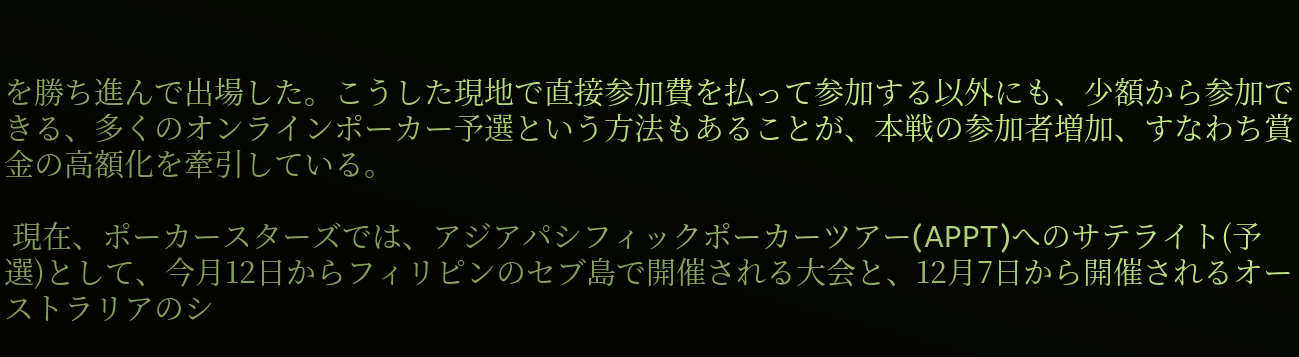を勝ち進んで出場した。こうした現地で直接参加費を払って参加する以外にも、少額から参加できる、多くのオンラインポーカー予選という方法もあることが、本戦の参加者増加、すなわち賞金の高額化を牽引している。

 現在、ポーカースターズでは、アジアパシフィックポーカーツアー(APPT)へのサテライト(予選)として、今月12日からフィリピンのセブ島で開催される大会と、12月7日から開催されるオーストラリアのシ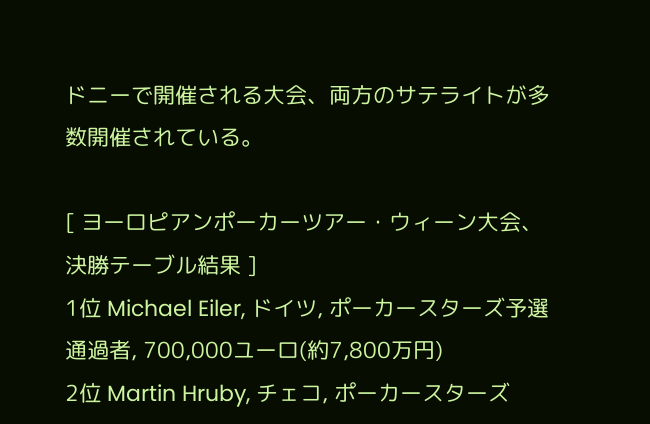ドニーで開催される大会、両方のサテライトが多数開催されている。

[ ヨーロピアンポーカーツアー・ウィーン大会、決勝テーブル結果 ]
1位 Michael Eiler, ドイツ, ポーカースターズ予選通過者, 700,000ユーロ(約7,800万円)
2位 Martin Hruby, チェコ, ポーカースターズ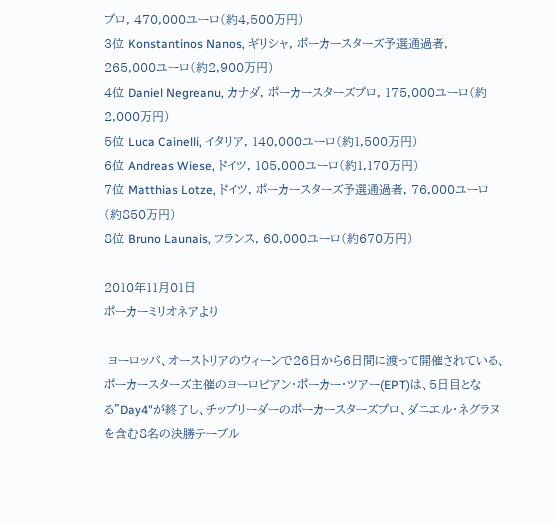プロ, 470,000ユーロ(約4,500万円)
3位 Konstantinos Nanos, ギリシャ, ポーカースターズ予選通過者, 265,000ユーロ(約2,900万円)
4位 Daniel Negreanu, カナダ, ポーカースターズプロ, 175,000ユーロ(約2,000万円)
5位 Luca Cainelli, イタリア, 140,000ユーロ(約1,500万円)
6位 Andreas Wiese, ドイツ, 105,000ユーロ(約1,170万円)
7位 Matthias Lotze, ドイツ, ポーカースターズ予選通過者, 76,000ユーロ(約850万円)
8位 Bruno Launais, フランス, 60,000ユーロ(約670万円)

2010年11月01日
ポーカーミリオネアより

 ヨーロッパ、オーストリアのウィーンで26日から6日間に渡って開催されている、ポーカースターズ主催のヨーロピアン・ポーカー・ツアー(EPT)は、5日目となる"Day4"が終了し、チップリーダーのポーカースターズプロ、ダニエル・ネグラヌを含む8名の決勝テーブル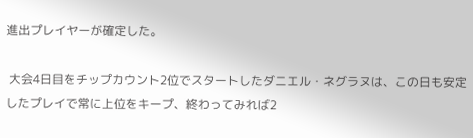進出プレイヤーが確定した。

 大会4日目をチップカウント2位でスタートしたダニエル・ネグラヌは、この日も安定したプレイで常に上位をキープ、終わってみれば2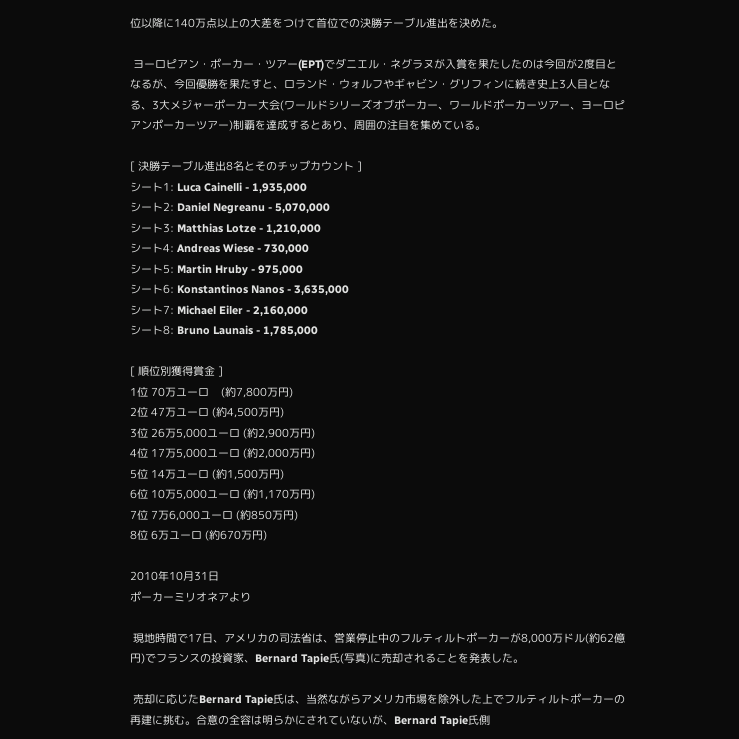位以降に140万点以上の大差をつけて首位での決勝テーブル進出を決めた。

 ヨーロピアン・ポーカー・ツアー(EPT)でダニエル・ネグラヌが入賞を果たしたのは今回が2度目となるが、今回優勝を果たすと、ロランド・ウォルフやギャビン・グリフィンに続き史上3人目となる、3大メジャーポーカー大会(ワールドシリーズオブポーカー、ワールドポーカーツアー、ヨーロピアンポーカーツアー)制覇を達成するとあり、周囲の注目を集めている。

[ 決勝テーブル進出8名とそのチップカウント ]
シート1: Luca Cainelli - 1,935,000
シート2: Daniel Negreanu - 5,070,000
シート3: Matthias Lotze - 1,210,000
シート4: Andreas Wiese - 730,000
シート5: Martin Hruby - 975,000
シート6: Konstantinos Nanos - 3,635,000
シート7: Michael Eiler - 2,160,000
シート8: Bruno Launais - 1,785,000

[ 順位別獲得賞金 ]
1位 70万ユーロ    (約7,800万円)
2位 47万ユーロ (約4,500万円)
3位 26万5,000ユーロ (約2,900万円)
4位 17万5,000ユーロ (約2,000万円)
5位 14万ユーロ (約1,500万円)
6位 10万5,000ユーロ (約1,170万円)
7位 7万6,000ユーロ (約850万円)
8位 6万ユーロ (約670万円)

2010年10月31日
ポーカーミリオネアより

 現地時間で17日、アメリカの司法省は、営業停止中のフルティルトポーカーが8,000万ドル(約62億円)でフランスの投資家、Bernard Tapie氏(写真)に売却されることを発表した。

 売却に応じたBernard Tapie氏は、当然ながらアメリカ市場を除外した上でフルティルトポーカーの再建に挑む。合意の全容は明らかにされていないが、Bernard Tapie氏側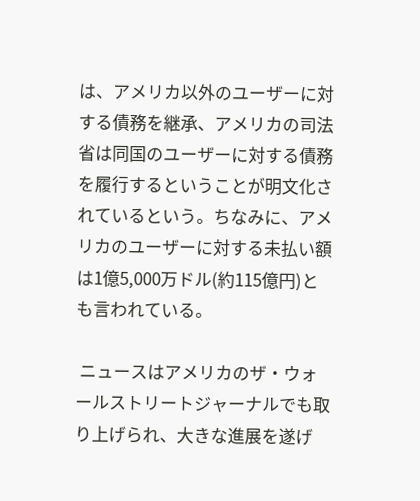は、アメリカ以外のユーザーに対する債務を継承、アメリカの司法省は同国のユーザーに対する債務を履行するということが明文化されているという。ちなみに、アメリカのユーザーに対する未払い額は1億5,000万ドル(約115億円)とも言われている。

 ニュースはアメリカのザ・ウォールストリートジャーナルでも取り上げられ、大きな進展を遂げ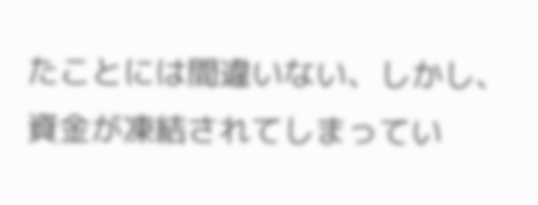たことには間違いない、しかし、資金が凍結されてしまってい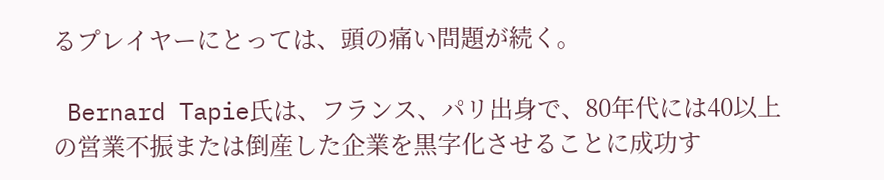るプレイヤーにとっては、頭の痛い問題が続く。

 Bernard Tapie氏は、フランス、パリ出身で、80年代には40以上の営業不振または倒産した企業を黒字化させることに成功す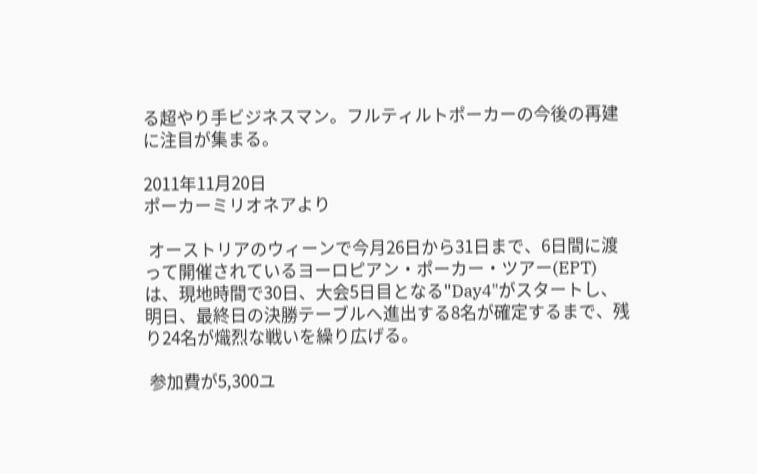る超やり手ビジネスマン。フルティルトポーカーの今後の再建に注目が集まる。

2011年11月20日
ポーカーミリオネアより

 オーストリアのウィーンで今月26日から31日まで、6日間に渡って開催されているヨーロピアン・ポーカー・ツアー(EPT)は、現地時間で30日、大会5日目となる"Day4"がスタートし、明日、最終日の決勝テーブルへ進出する8名が確定するまで、残り24名が熾烈な戦いを繰り広げる。

 参加費が5,300ユ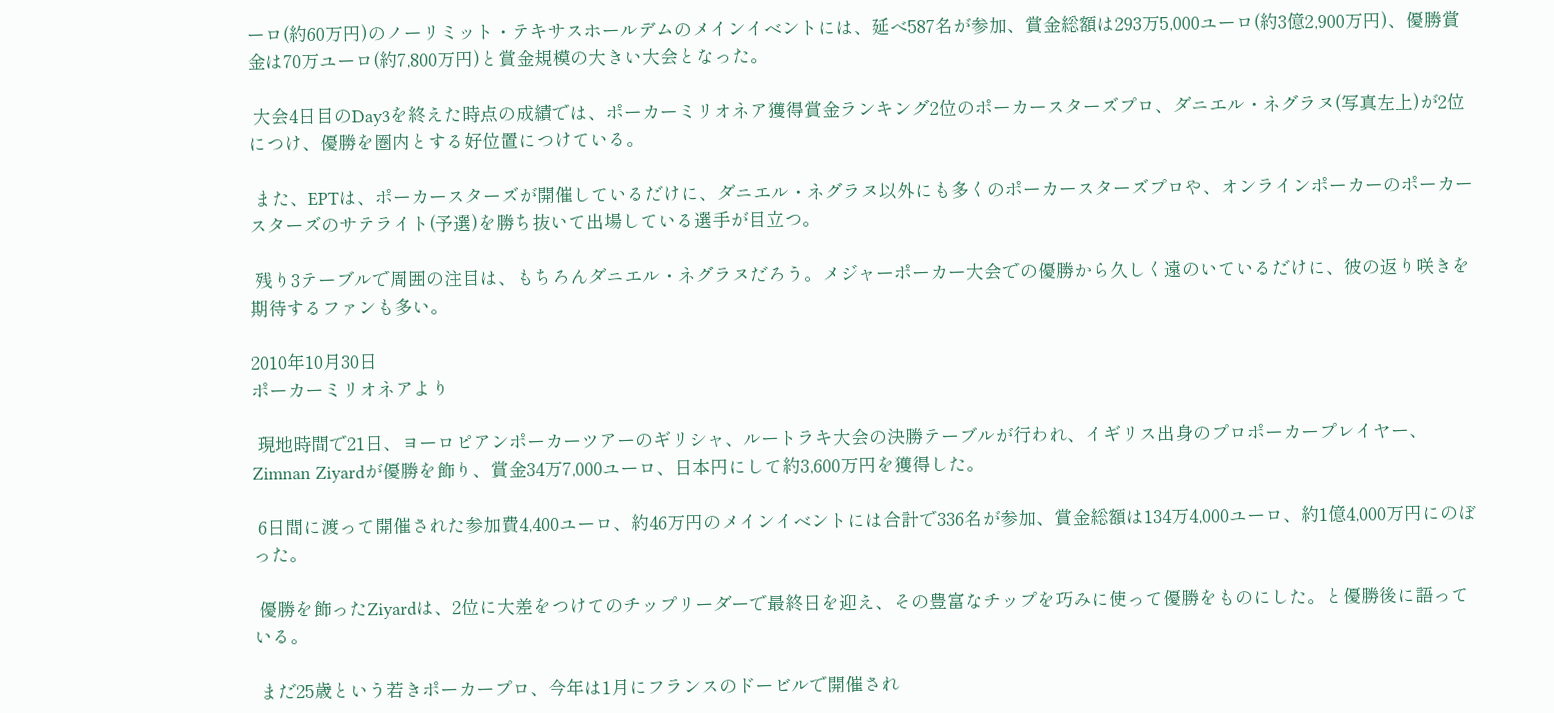ーロ(約60万円)のノーリミット・テキサスホールデムのメインイベントには、延べ587名が参加、賞金総額は293万5,000ユーロ(約3億2,900万円)、優勝賞金は70万ユーロ(約7,800万円)と賞金規模の大きい大会となった。

 大会4日目のDay3を終えた時点の成績では、ポーカーミリオネア獲得賞金ランキング2位のポーカースターズプロ、ダニエル・ネグラヌ(写真左上)が2位につけ、優勝を圏内とする好位置につけている。

 また、EPTは、ポーカースターズが開催しているだけに、ダニエル・ネグラヌ以外にも多くのポーカースターズプロや、オンラインポーカーのポーカースターズのサテライト(予選)を勝ち抜いて出場している選手が目立つ。

 残り3テーブルで周囲の注目は、もちろんダニエル・ネグラヌだろう。メジャーポーカー大会での優勝から久しく遠のいているだけに、彼の返り咲きを期待するファンも多い。

2010年10月30日
ポーカーミリオネアより

 現地時間で21日、ヨーロピアンポーカーツアーのギリシャ、ルートラキ大会の決勝テーブルが行われ、イギリス出身のプロポーカープレイヤー、Zimnan Ziyardが優勝を飾り、賞金34万7,000ユーロ、日本円にして約3,600万円を獲得した。

 6日間に渡って開催された参加費4,400ユーロ、約46万円のメインイベントには合計で336名が参加、賞金総額は134万4,000ユーロ、約1億4,000万円にのぼった。

 優勝を飾ったZiyardは、2位に大差をつけてのチップリーダーで最終日を迎え、その豊富なチップを巧みに使って優勝をものにした。と優勝後に語っている。

 まだ25歳という若きポーカープロ、今年は1月にフランスのドービルで開催され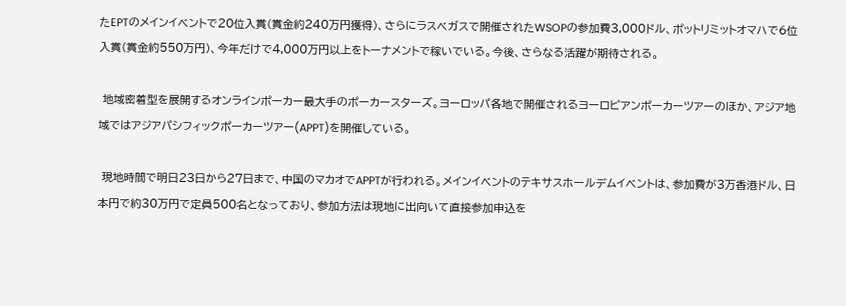たEPTのメインイベントで20位入賞(賞金約240万円獲得)、さらにラスベガスで開催されたWSOPの参加費3,000ドル、ポットリミットオマハで6位入賞(賞金約550万円)、今年だけで4,000万円以上をトーナメントで稼いでいる。今後、さらなる活躍が期待される。

 地域密着型を展開するオンラインポーカー最大手のポーカースターズ。ヨーロッパ各地で開催されるヨーロピアンポーカーツアーのほか、アジア地域ではアジアパシフィックポーカーツアー(APPT)を開催している。

 現地時間で明日23日から27日まで、中国のマカオでAPPTが行われる。メインイベントのテキサスホールデムイベントは、参加費が3万香港ドル、日本円で約30万円で定員500名となっており、参加方法は現地に出向いて直接参加申込を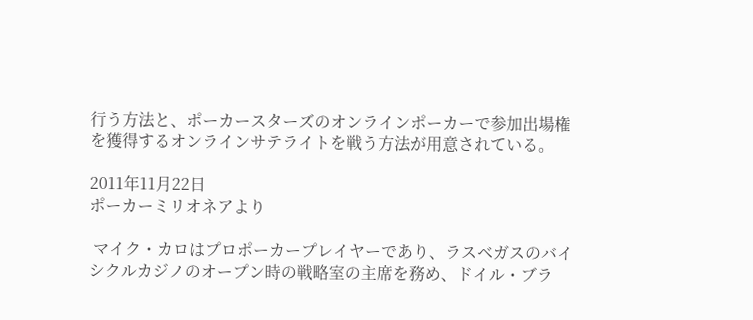行う方法と、ポーカースターズのオンラインポーカーで参加出場権を獲得するオンラインサテライトを戦う方法が用意されている。

2011年11月22日
ポーカーミリオネアより

 マイク・カロはプロポーカープレイヤーであり、ラスベガスのバイシクルカジノのオープン時の戦略室の主席を務め、ドイル・ブラ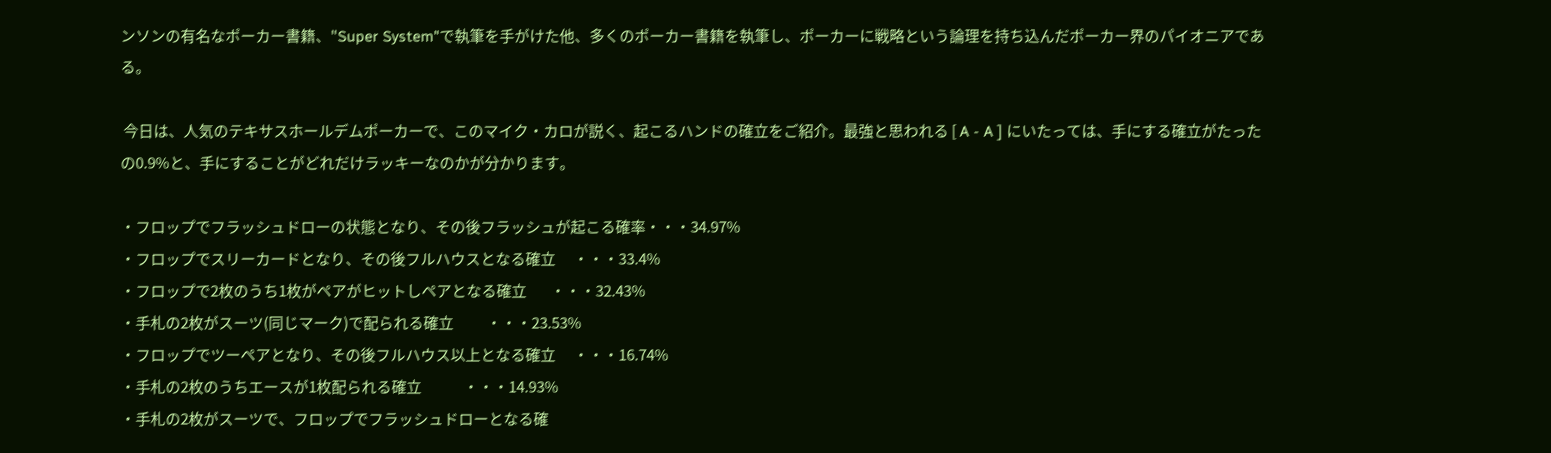ンソンの有名なポーカー書籍、"Super System"で執筆を手がけた他、多くのポーカー書籍を執筆し、ポーカーに戦略という論理を持ち込んだポーカー界のパイオニアである。

 今日は、人気のテキサスホールデムポーカーで、このマイク・カロが説く、起こるハンドの確立をご紹介。最強と思われる [ A - A ] にいたっては、手にする確立がたったの0.9%と、手にすることがどれだけラッキーなのかが分かります。

・フロップでフラッシュドローの状態となり、その後フラッシュが起こる確率・・・34.97%
・フロップでスリーカードとなり、その後フルハウスとなる確立      ・・・33.4%
・フロップで2枚のうち1枚がペアがヒットしペアとなる確立        ・・・32.43%
・手札の2枚がスーツ(同じマーク)で配られる確立           ・・・23.53%
・フロップでツーペアとなり、その後フルハウス以上となる確立      ・・・16.74%
・手札の2枚のうちエースが1枚配られる確立              ・・・14.93%
・手札の2枚がスーツで、フロップでフラッシュドローとなる確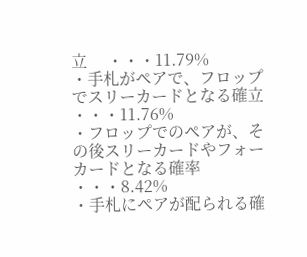立     ・・・11.79%
・手札がペアで、フロップでスリーカードとなる確立           ・・・11.76%
・フロップでのペアが、その後スリーカードやフォーカードとなる確率   ・・・8.42%
・手札にペアが配られる確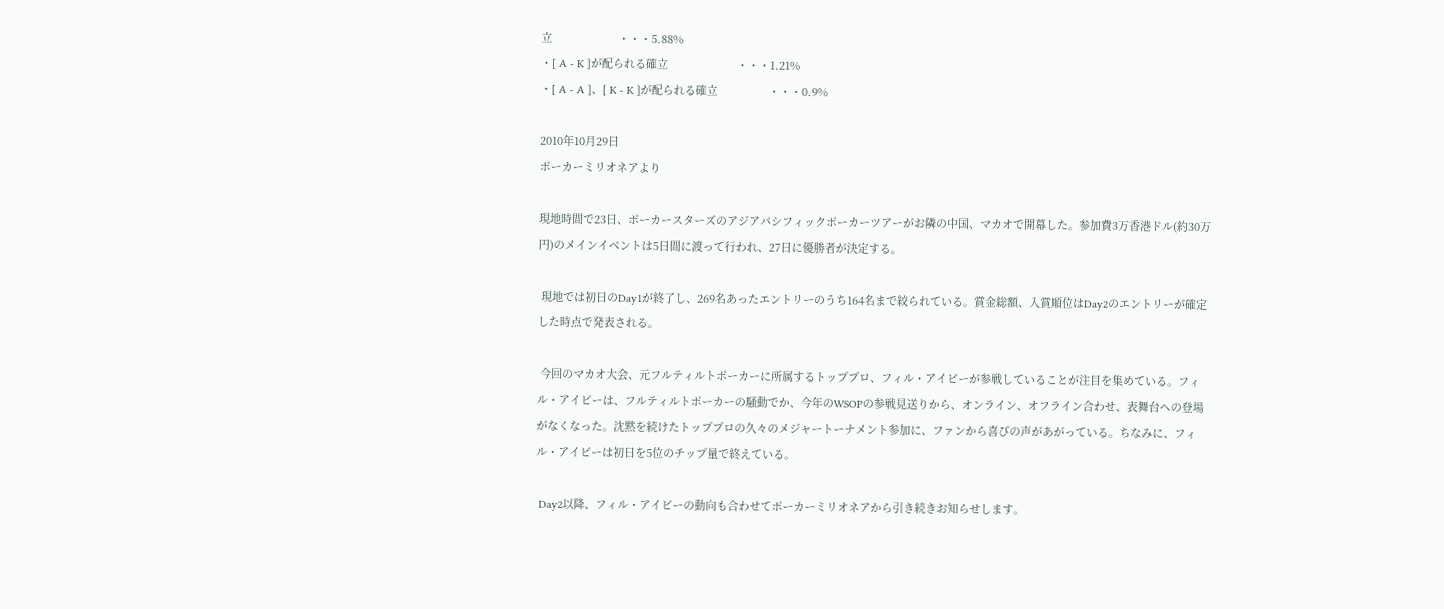立                      ・・・5.88%
・[ A - K ]が配られる確立                       ・・・1.21%
・[ A - A ]、[ K - K ]が配られる確立                 ・・・0.9%

2010年10月29日
ポーカーミリオネアより

現地時間で23日、ポーカースターズのアジアパシフィックポーカーツアーがお隣の中国、マカオで開幕した。参加費3万香港ドル(約30万円)のメインイベントは5日間に渡って行われ、27日に優勝者が決定する。

 現地では初日のDay1が終了し、269名あったエントリーのうち164名まで絞られている。賞金総額、入賞順位はDay2のエントリーが確定した時点で発表される。

 今回のマカオ大会、元フルティルトポーカーに所属するトッププロ、フィル・アイビーが参戦していることが注目を集めている。フィル・アイビーは、フルティルトポーカーの騒動でか、今年のWSOPの参戦見送りから、オンライン、オフライン合わせ、表舞台への登場がなくなった。沈黙を続けたトッププロの久々のメジャートーナメント参加に、ファンから喜びの声があがっている。ちなみに、フィル・アイビーは初日を5位のチップ量で終えている。

 Day2以降、フィル・アイビーの動向も合わせてポーカーミリオネアから引き続きお知らせします。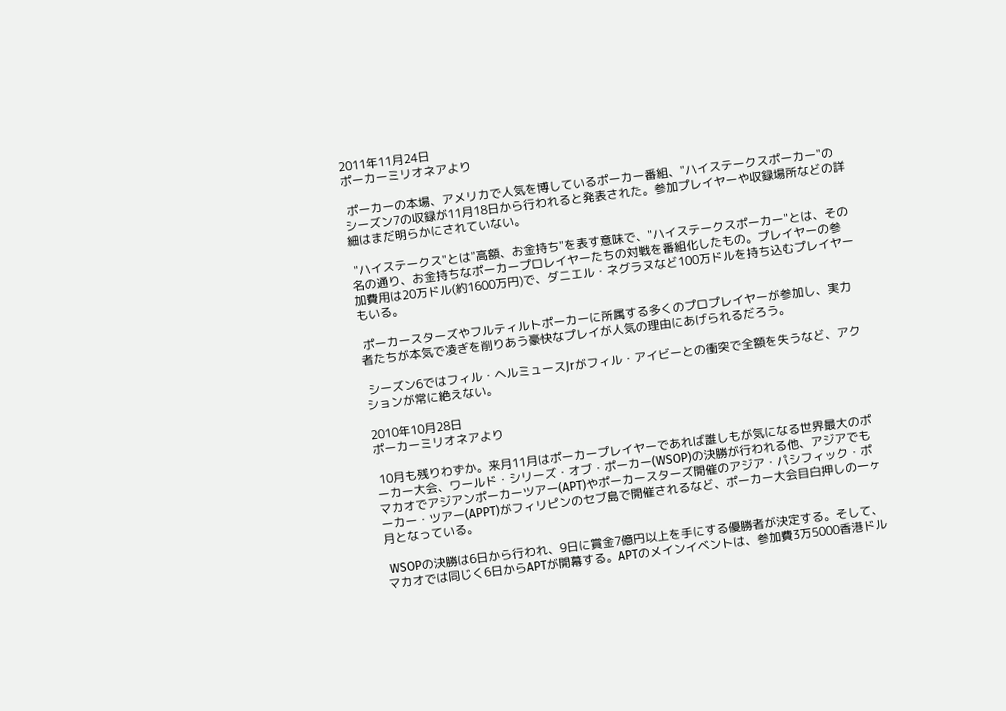2011年11月24日
ポーカーミリオネアより

 ポーカーの本場、アメリカで人気を博しているポーカー番組、"ハイステークスポーカー"のシーズン7の収録が11月18日から行われると発表された。参加プレイヤーや収録場所などの詳細はまだ明らかにされていない。

 "ハイステークス"とは"高額、お金持ち"を表す意味で、"ハイステークスポーカー"とは、その名の通り、お金持ちなポーカープロレイヤーたちの対戦を番組化したもの。プレイヤーの参加費用は20万ドル(約1600万円)で、ダニエル・ネグラヌなど100万ドルを持ち込むプレイヤーもいる。

 ポーカースターズやフルティルトポーカーに所属する多くのプロプレイヤーが参加し、実力者たちが本気で凌ぎを削りあう豪快なプレイが人気の理由にあげられるだろう。

 シーズン6ではフィル・ヘルミュースJrがフィル・アイビーとの衝突で全額を失うなど、アクションが常に絶えない。

2010年10月28日
ポーカーミリオネアより

 10月も残りわずか。来月11月はポーカープレイヤーであれば誰しもが気になる世界最大のポーカー大会、ワールド・シリーズ・オブ・ポーカー(WSOP)の決勝が行われる他、アジアでもマカオでアジアンポーカーツアー(APT)やポーカースターズ開催のアジア・パシフィック・ポーカー・ツアー(APPT)がフィリピンのセブ島で開催されるなど、ポーカー大会目白押しの一ヶ月となっている。

 WSOPの決勝は6日から行われ、9日に賞金7億円以上を手にする優勝者が決定する。そして、マカオでは同じく6日からAPTが開幕する。APTのメインイベントは、参加費3万5000香港ドル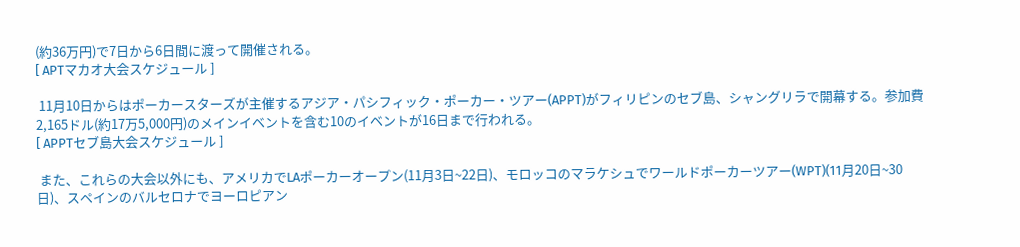(約36万円)で7日から6日間に渡って開催される。
[ APTマカオ大会スケジュール ]

 11月10日からはポーカースターズが主催するアジア・パシフィック・ポーカー・ツアー(APPT)がフィリピンのセブ島、シャングリラで開幕する。参加費2,165ドル(約17万5,000円)のメインイベントを含む10のイベントが16日まで行われる。
[ APPTセブ島大会スケジュール ]

 また、これらの大会以外にも、アメリカでLAポーカーオープン(11月3日~22日)、モロッコのマラケシュでワールドポーカーツアー(WPT)(11月20日~30日)、スペインのバルセロナでヨーロピアン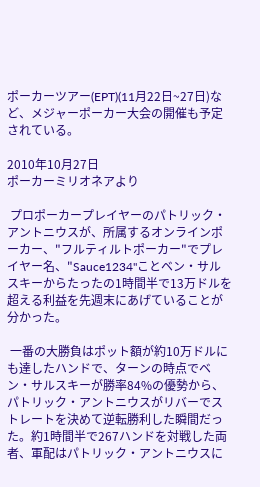ポーカーツアー(EPT)(11月22日~27日)など、メジャーポーカー大会の開催も予定されている。

2010年10月27日
ポーカーミリオネアより

 プロポーカープレイヤーのパトリック・アントニウスが、所属するオンラインポーカー、"フルティルトポーカー"でプレイヤー名、"Sauce1234"ことベン・サルスキーからたったの1時間半で13万ドルを超える利益を先週末にあげていることが分かった。

 一番の大勝負はポット額が約10万ドルにも達したハンドで、ターンの時点でベン・サルスキーが勝率84%の優勢から、パトリック・アントニウスがリバーでストレートを決めて逆転勝利した瞬間だった。約1時間半で267ハンドを対戦した両者、軍配はパトリック・アントニウスに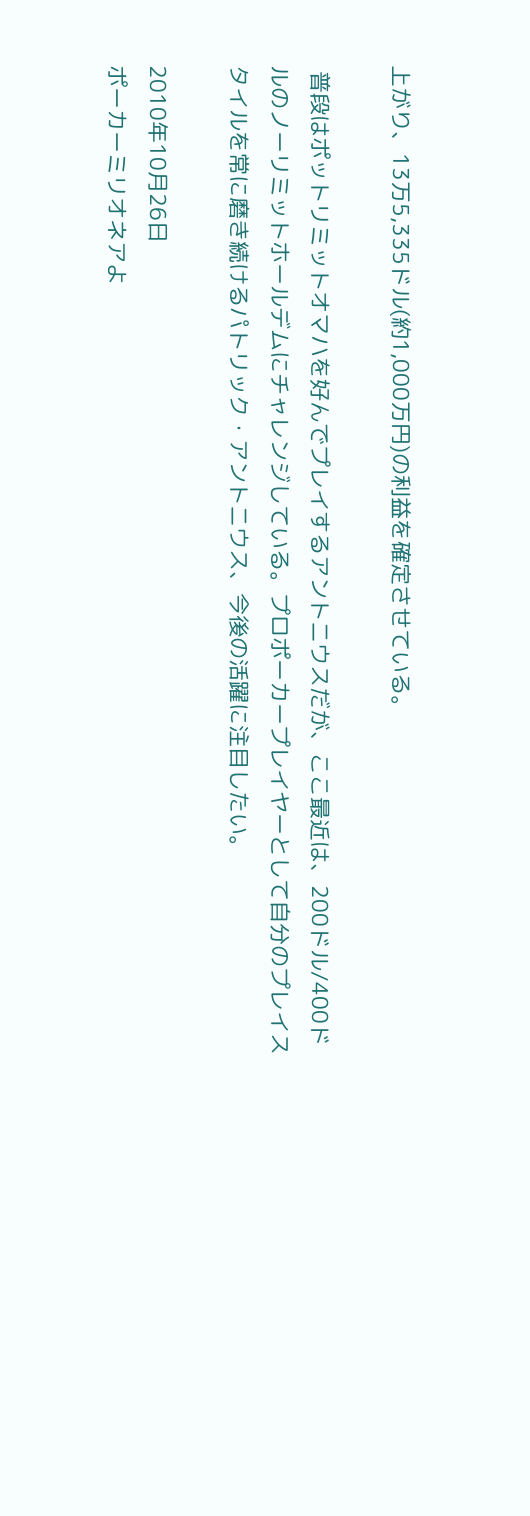上がり、13万5,335ドル(約1,000万円)の利益を確定させている。

 普段はポットリミットオマハを好んでプレイするアントニウスだが、ここ最近は、200ドル/400ドルのノーリミットホールデムにチャレンジしている。プロポーカープレイヤーとして自分のプレイスタイルを常に磨き続けるパトリック・アントニウス、今後の活躍に注目したい。

2010年10月26日
ポーカーミリオネアよ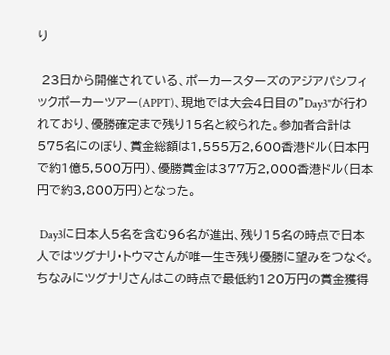り

 23日から開催されている、ポーカースターズのアジアパシフィックポーカーツアー(APPT)、現地では大会4日目の"Day3"が行われており、優勝確定まで残り15名と絞られた。参加者合計は575名にのぼり、賞金総額は1,555万2,600香港ドル(日本円で約1億5,500万円)、優勝賞金は377万2,000香港ドル(日本円で約3,800万円)となった。

 Day3に日本人5名を含む96名が進出、残り15名の時点で日本人ではツグナリ・トウマさんが唯一生き残り優勝に望みをつなぐ。ちなみにツグナリさんはこの時点で最低約120万円の賞金獲得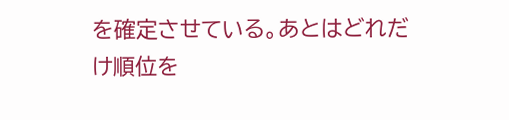を確定させている。あとはどれだけ順位を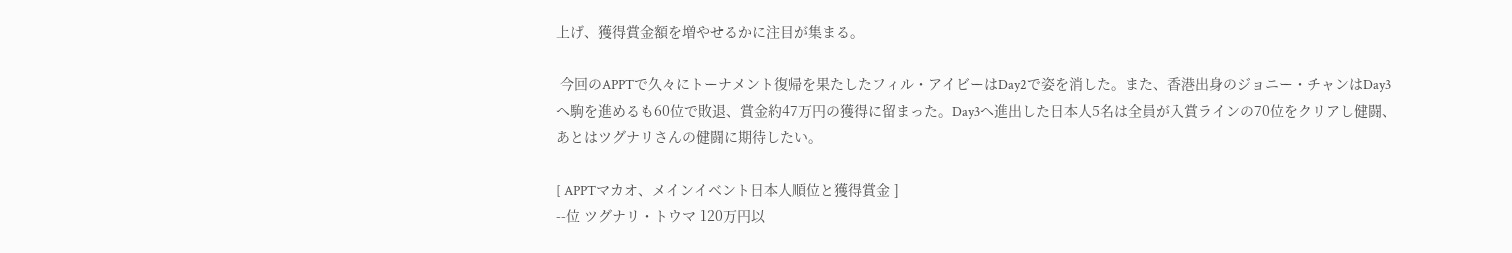上げ、獲得賞金額を増やせるかに注目が集まる。

 今回のAPPTで久々にトーナメント復帰を果たしたフィル・アイビーはDay2で姿を消した。また、香港出身のジョニー・チャンはDay3へ駒を進めるも60位で敗退、賞金約47万円の獲得に留まった。Day3へ進出した日本人5名は全員が入賞ラインの70位をクリアし健闘、あとはツグナリさんの健闘に期待したい。

[ APPTマカオ、メインイベント日本人順位と獲得賞金 ]
--位 ツグナリ・トウマ 120万円以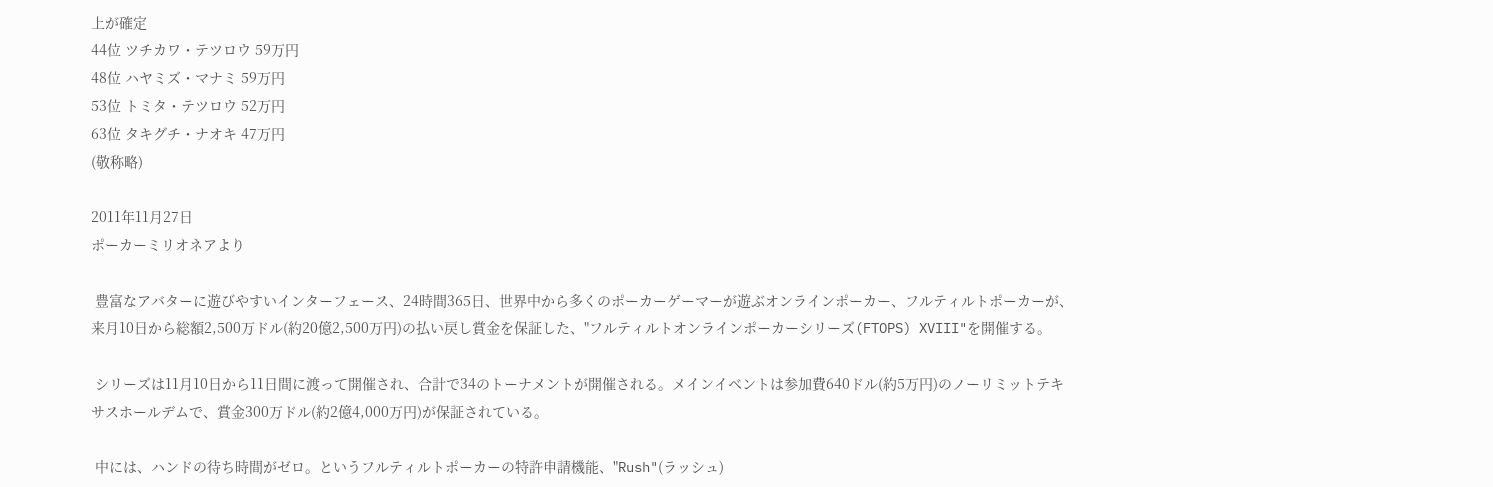上が確定
44位 ツチカワ・テツロウ 59万円
48位 ハヤミズ・マナミ 59万円
53位 トミタ・テツロウ 52万円
63位 タキグチ・ナオキ 47万円
(敬称略)

2011年11月27日
ポーカーミリオネアより

 豊富なアバターに遊びやすいインターフェース、24時間365日、世界中から多くのポーカーゲーマーが遊ぶオンラインポーカー、フルティルトポーカーが、来月10日から総額2,500万ドル(約20億2,500万円)の払い戻し賞金を保証した、"フルティルトオンラインポーカーシリーズ(FTOPS) XVIII"を開催する。

 シリーズは11月10日から11日間に渡って開催され、合計で34のトーナメントが開催される。メインイベントは参加費640ドル(約5万円)のノーリミットテキサスホールデムで、賞金300万ドル(約2億4,000万円)が保証されている。

 中には、ハンドの待ち時間がゼロ。というフルティルトポーカーの特許申請機能、"Rush"(ラッシュ)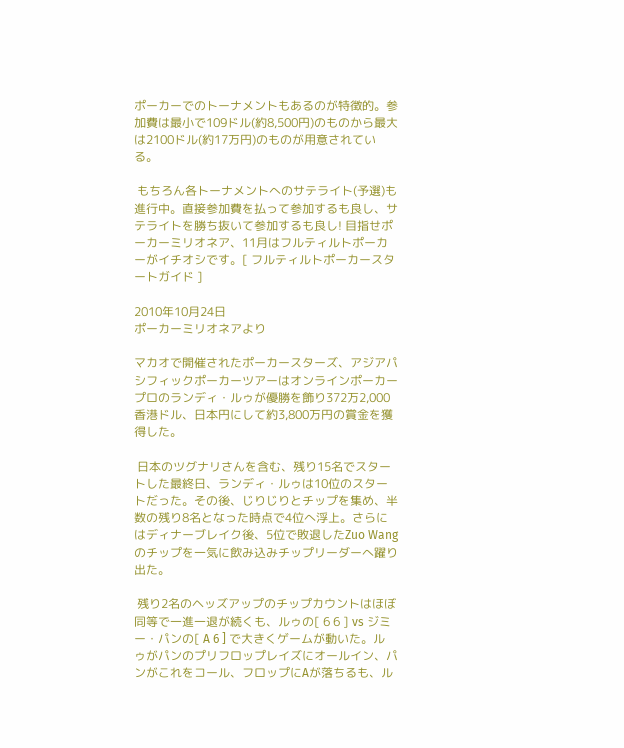ポーカーでのトーナメントもあるのが特徴的。参加費は最小で109ドル(約8,500円)のものから最大は2100ドル(約17万円)のものが用意されている。

 もちろん各トーナメントへのサテライト(予選)も進行中。直接参加費を払って参加するも良し、サテライトを勝ち抜いて参加するも良し! 目指せポーカーミリオネア、11月はフルティルトポーカーがイチオシです。[ フルティルトポーカースタートガイド ]

2010年10月24日
ポーカーミリオネアより

マカオで開催されたポーカースターズ、アジアパシフィックポーカーツアーはオンラインポーカープロのランディ・ルゥが優勝を飾り372万2,000香港ドル、日本円にして約3,800万円の賞金を獲得した。

 日本のツグナリさんを含む、残り15名でスタートした最終日、ランディ・ルゥは10位のスタートだった。その後、じりじりとチップを集め、半数の残り8名となった時点で4位へ浮上。さらにはディナーブレイク後、5位で敗退したZuo Wangのチップを一気に飲み込みチップリーダーへ躍り出た。

 残り2名のヘッズアップのチップカウントはほぼ同等で一進一退が続くも、ルゥの[ 6 6 ] vs ジミー・パンの[ A 6 ] で大きくゲームが動いた。ルゥがパンのプリフロップレイズにオールイン、パンがこれをコール、フロップにAが落ちるも、ル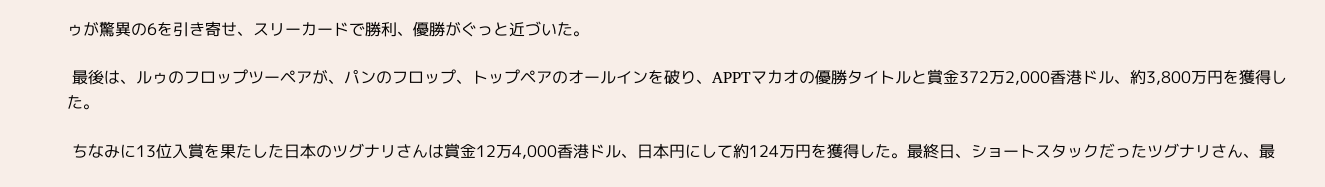ゥが驚異の6を引き寄せ、スリーカードで勝利、優勝がぐっと近づいた。

 最後は、ルゥのフロップツーペアが、パンのフロップ、トップペアのオールインを破り、APPTマカオの優勝タイトルと賞金372万2,000香港ドル、約3,800万円を獲得した。

 ちなみに13位入賞を果たした日本のツグナリさんは賞金12万4,000香港ドル、日本円にして約124万円を獲得した。最終日、ショートスタックだったツグナリさん、最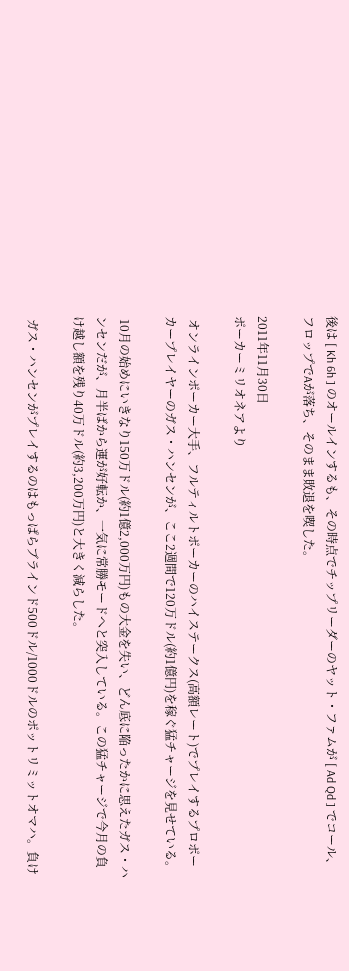後は [ Kh 6h ] のオールインするも、その時点でチップリーダーのヤット・ファムが [ Ad Qd ] でコール、フロップでAが落ち、そのまま敗退を喫した。

2011年11月30日
ポーカーミリオネアより

 オンラインポーカー大手、フルティルトポーカーのハイステークス(高額レート)でプレイするプロポーカープレイヤーのガス・ハンセンが、ここ2週間で120万ドル(約1億円)を稼ぐ猛チャージを見せている。

 10月の始めにいきなり150万ドル(約1億2,000万円)もの大金を失い、どん底に陥ったかに思えたガス・ハンセンだが、月半ばから運が好転か、一気に常勝モードへと突入している。この猛チャージで今月の負け越し額を残り40万ドル(約3,200万円)と大きく減らした。

 ガス・ハンセンがプレイするのはもっぱらブラインド500ドル/1000ドルのポットリミットオマハ。負け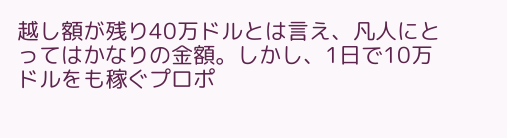越し額が残り40万ドルとは言え、凡人にとってはかなりの金額。しかし、1日で10万ドルをも稼ぐプロポ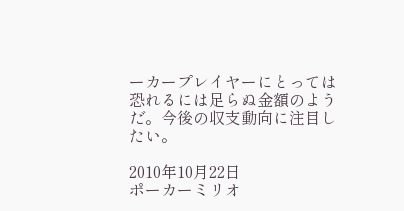ーカープレイヤーにとっては恐れるには足らぬ金額のようだ。今後の収支動向に注目したい。

2010年10月22日
ポーカーミリオ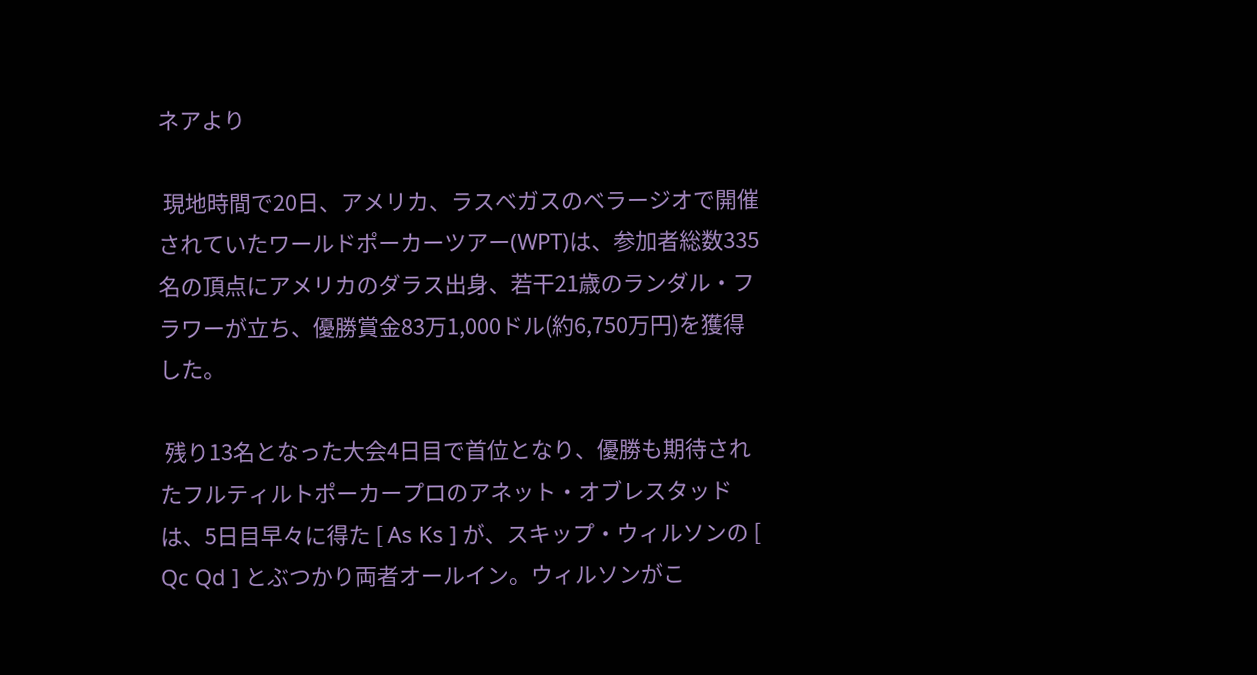ネアより

 現地時間で20日、アメリカ、ラスベガスのベラージオで開催されていたワールドポーカーツアー(WPT)は、参加者総数335名の頂点にアメリカのダラス出身、若干21歳のランダル・フラワーが立ち、優勝賞金83万1,000ドル(約6,750万円)を獲得した。

 残り13名となった大会4日目で首位となり、優勝も期待されたフルティルトポーカープロのアネット・オブレスタッドは、5日目早々に得た [ As Ks ] が、スキップ・ウィルソンの [ Qc Qd ] とぶつかり両者オールイン。ウィルソンがこ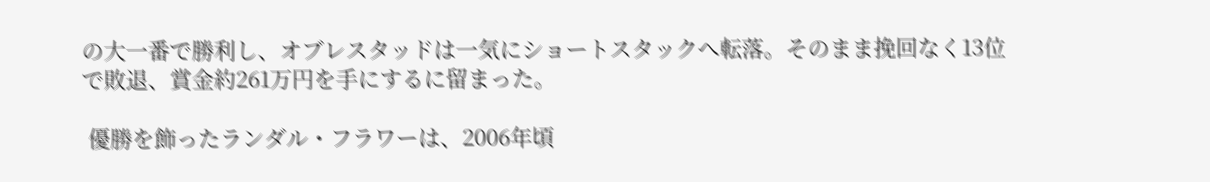の大一番で勝利し、オブレスタッドは一気にショートスタックへ転落。そのまま挽回なく13位で敗退、賞金約261万円を手にするに留まった。

 優勝を飾ったランダル・フラワーは、2006年頃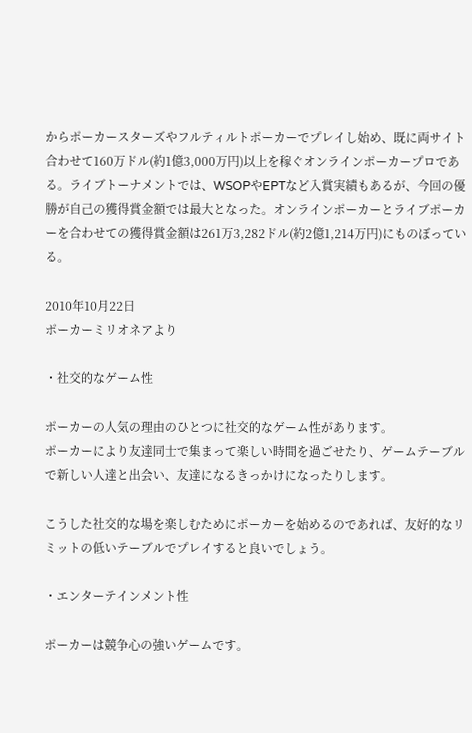からポーカースターズやフルティルトポーカーでプレイし始め、既に両サイト合わせて160万ドル(約1億3,000万円)以上を稼ぐオンラインポーカープロである。ライブトーナメントでは、WSOPやEPTなど入賞実績もあるが、今回の優勝が自己の獲得賞金額では最大となった。オンラインポーカーとライブポーカーを合わせての獲得賞金額は261万3,282ドル(約2億1,214万円)にものぼっている。

2010年10月22日
ポーカーミリオネアより

・社交的なゲーム性

ポーカーの人気の理由のひとつに社交的なゲーム性があります。
ポーカーにより友達同士で集まって楽しい時間を過ごせたり、ゲームテーブルで新しい人達と出会い、友達になるきっかけになったりします。

こうした社交的な場を楽しむためにポーカーを始めるのであれば、友好的なリミットの低いテーブルでプレイすると良いでしょう。

・エンターテインメント性

ポーカーは競争心の強いゲームです。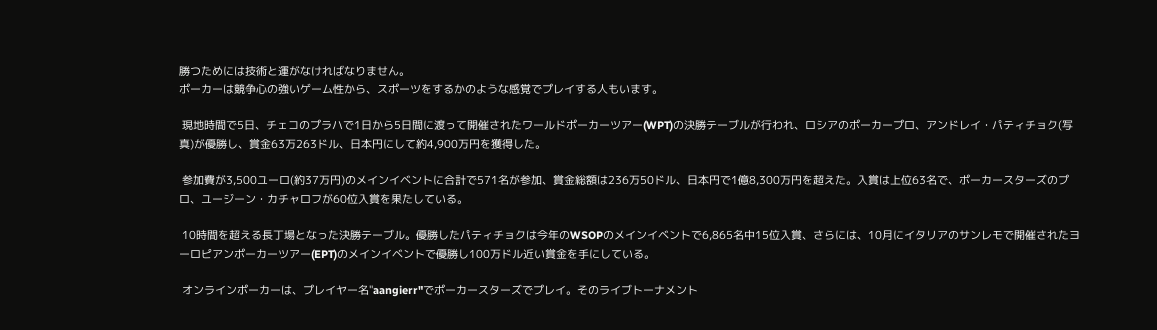勝つためには技術と運がなければなりません。
ポーカーは競争心の強いゲーム性から、スポーツをするかのような感覚でプレイする人もいます。

 現地時間で5日、チェコのプラハで1日から5日間に渡って開催されたワールドポーカーツアー(WPT)の決勝テーブルが行われ、ロシアのポーカープロ、アンドレイ・パティチョク(写真)が優勝し、賞金63万263ドル、日本円にして約4,900万円を獲得した。

 参加費が3,500ユーロ(約37万円)のメインイベントに合計で571名が参加、賞金総額は236万50ドル、日本円で1億8,300万円を超えた。入賞は上位63名で、ポーカースターズのプロ、ユージーン・カチャロフが60位入賞を果たしている。

 10時間を超える長丁場となった決勝テーブル。優勝したパティチョクは今年のWSOPのメインイベントで6,865名中15位入賞、さらには、10月にイタリアのサンレモで開催されたヨーロピアンポーカーツアー(EPT)のメインイベントで優勝し100万ドル近い賞金を手にしている。

 オンラインポーカーは、プレイヤー名"aangierr"でポーカースターズでプレイ。そのライブトーナメント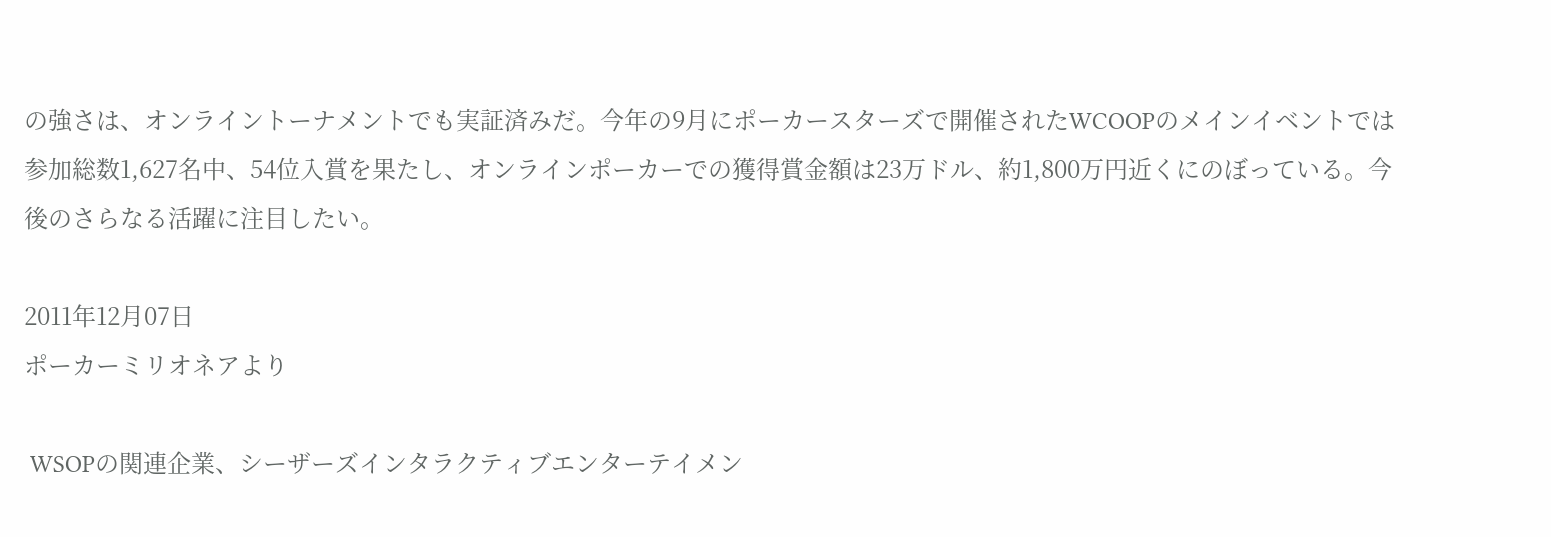の強さは、オンライントーナメントでも実証済みだ。今年の9月にポーカースターズで開催されたWCOOPのメインイベントでは参加総数1,627名中、54位入賞を果たし、オンラインポーカーでの獲得賞金額は23万ドル、約1,800万円近くにのぼっている。今後のさらなる活躍に注目したい。

2011年12月07日
ポーカーミリオネアより

 WSOPの関連企業、シーザーズインタラクティブエンターテイメン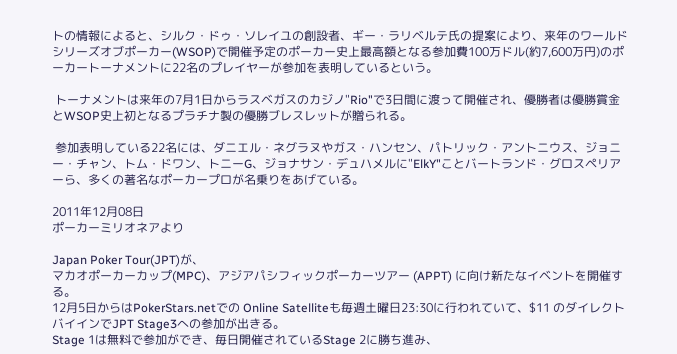トの情報によると、シルク・ドゥ・ソレイユの創設者、ギー・ラリベルテ氏の提案により、来年のワールドシリーズオブポーカー(WSOP)で開催予定のポーカー史上最高額となる参加費100万ドル(約7,600万円)のポーカートーナメントに22名のプレイヤーが参加を表明しているという。

 トーナメントは来年の7月1日からラスベガスのカジノ"Rio"で3日間に渡って開催され、優勝者は優勝賞金とWSOP史上初となるプラチナ製の優勝ブレスレットが贈られる。

 参加表明している22名には、ダニエル・ネグラヌやガス・ハンセン、パトリック・アントニウス、ジョニー・チャン、トム・ドワン、トニーG、ジョナサン・デュハメルに"ElkY"ことバートランド・グロスペリアーら、多くの著名なポーカープロが名乗りをあげている。

2011年12月08日
ポーカーミリオネアより

Japan Poker Tour(JPT)が、
マカオポーカーカップ(MPC)、アジアパシフィックポーカーツアー (APPT) に向け新たなイベントを開催する。
12月5日からはPokerStars.netでの Online Satelliteも毎週土曜日23:30に行われていて、$11 のダイレクトバイインでJPT Stage3への参加が出きる。
Stage 1は無料で参加ができ、毎日開催されているStage 2に勝ち進み、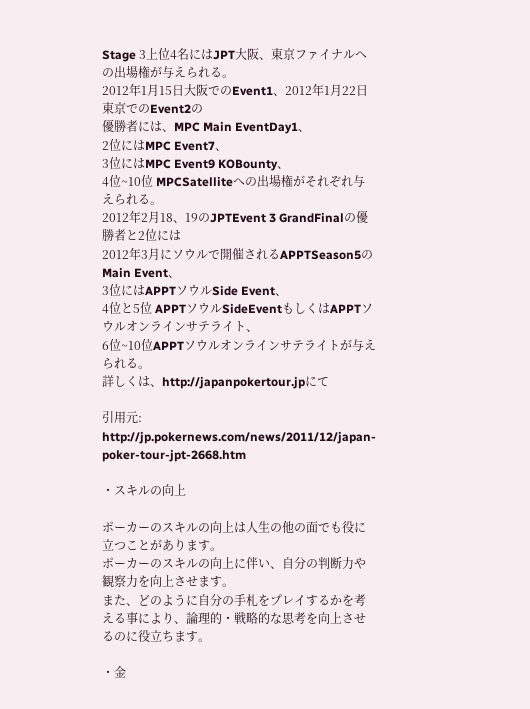Stage 3上位4名にはJPT大阪、東京ファイナルへの出場権が与えられる。
2012年1月15日大阪でのEvent1、2012年1月22日東京でのEvent2の
優勝者には、MPC Main EventDay1、
2位にはMPC Event7、
3位にはMPC Event9 KOBounty、
4位~10位 MPCSatelliteへの出場権がそれぞれ与えられる。
2012年2月18、19のJPTEvent 3 GrandFinalの優勝者と2位には
2012年3月にソウルで開催されるAPPTSeason5のMain Event、
3位にはAPPTソウルSide Event、
4位と5位 APPTソウルSideEventもしくはAPPTソウルオンラインサテライト、
6位~10位APPTソウルオンラインサテライトが与えられる。
詳しくは、http://japanpokertour.jpにて

引用元: http://jp.pokernews.com/news/2011/12/japan-poker-tour-jpt-2668.htm

・スキルの向上

ポーカーのスキルの向上は人生の他の面でも役に立つことがあります。
ポーカーのスキルの向上に伴い、自分の判断力や観察力を向上させます。
また、どのように自分の手札をプレイするかを考える事により、論理的・戦略的な思考を向上させるのに役立ちます。

・金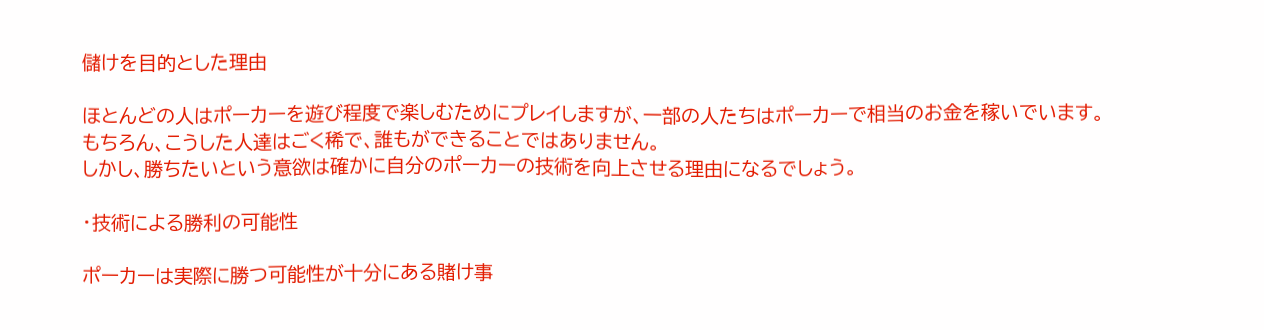儲けを目的とした理由

ほとんどの人はポーカーを遊び程度で楽しむためにプレイしますが、一部の人たちはポーカーで相当のお金を稼いでいます。
もちろん、こうした人達はごく稀で、誰もができることではありません。
しかし、勝ちたいという意欲は確かに自分のポーカーの技術を向上させる理由になるでしょう。

・技術による勝利の可能性

ポーカーは実際に勝つ可能性が十分にある賭け事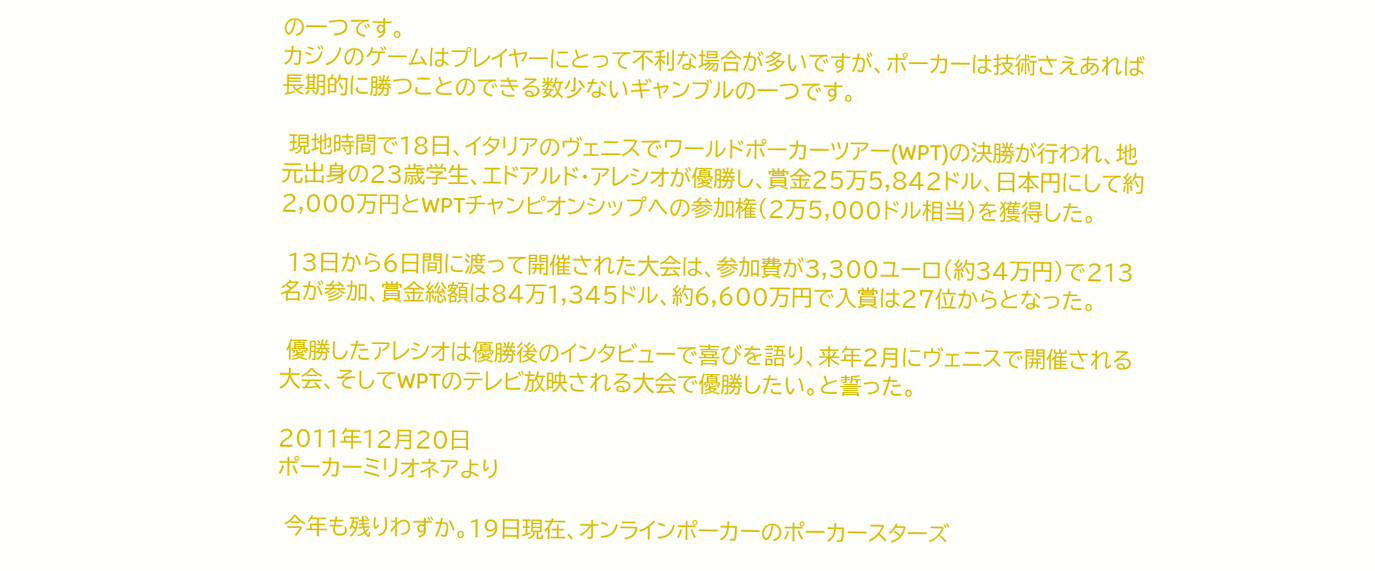の一つです。
カジノのゲームはプレイヤーにとって不利な場合が多いですが、ポーカーは技術さえあれば長期的に勝つことのできる数少ないギャンブルの一つです。

 現地時間で18日、イタリアのヴェニスでワールドポーカーツアー(WPT)の決勝が行われ、地元出身の23歳学生、エドアルド・アレシオが優勝し、賞金25万5,842ドル、日本円にして約2,000万円とWPTチャンピオンシップへの参加権(2万5,000ドル相当)を獲得した。

 13日から6日間に渡って開催された大会は、参加費が3,300ユーロ(約34万円)で213名が参加、賞金総額は84万1,345ドル、約6,600万円で入賞は27位からとなった。

 優勝したアレシオは優勝後のインタビューで喜びを語り、来年2月にヴェニスで開催される大会、そしてWPTのテレビ放映される大会で優勝したい。と誓った。

2011年12月20日
ポーカーミリオネアより

 今年も残りわずか。19日現在、オンラインポーカーのポーカースターズ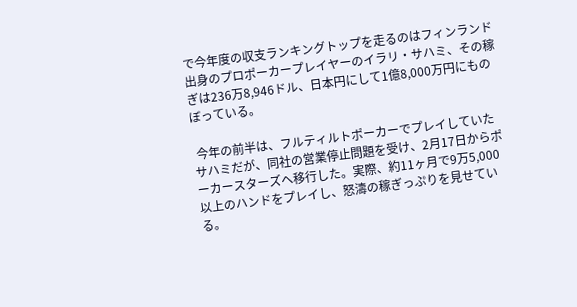で今年度の収支ランキングトップを走るのはフィンランド出身のプロポーカープレイヤーのイラリ・サハミ、その稼ぎは236万8,946ドル、日本円にして1億8,000万円にものぼっている。

 今年の前半は、フルティルトポーカーでプレイしていたサハミだが、同社の営業停止問題を受け、2月17日からポーカースターズへ移行した。実際、約11ヶ月で9万5,000以上のハンドをプレイし、怒濤の稼ぎっぷりを見せている。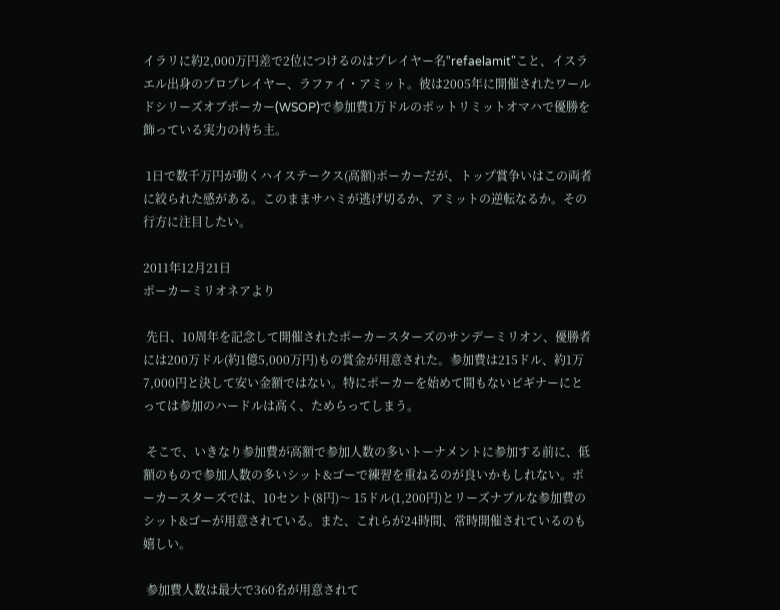イラリに約2,000万円差で2位につけるのはプレイヤー名"refaelamit"こと、イスラエル出身のプロプレイヤー、ラファイ・アミット。彼は2005年に開催されたワールドシリーズオブポーカー(WSOP)で参加費1万ドルのポットリミットオマハで優勝を飾っている実力の持ち主。

 1日で数千万円が動くハイステークス(高額)ポーカーだが、トップ賞争いはこの両者に絞られた感がある。このままサハミが逃げ切るか、アミットの逆転なるか。その行方に注目したい。

2011年12月21日
ポーカーミリオネアより

 先日、10周年を記念して開催されたポーカースターズのサンデーミリオン、優勝者には200万ドル(約1億5,000万円)もの賞金が用意された。参加費は215ドル、約1万7,000円と決して安い金額ではない。特にポーカーを始めて間もないビギナーにとっては参加のハードルは高く、ためらってしまう。

 そこで、いきなり参加費が高額で参加人数の多いトーナメントに参加する前に、低額のもので参加人数の多いシット&ゴーで練習を重ねるのが良いかもしれない。ポーカースターズでは、10セント(8円)〜 15ドル(1,200円)とリーズナブルな参加費のシット&ゴーが用意されている。また、これらが24時間、常時開催されているのも嬉しい。

 参加費人数は最大で360名が用意されて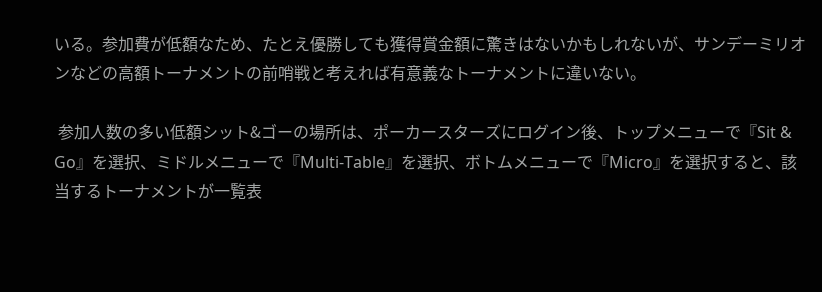いる。参加費が低額なため、たとえ優勝しても獲得賞金額に驚きはないかもしれないが、サンデーミリオンなどの高額トーナメントの前哨戦と考えれば有意義なトーナメントに違いない。

 参加人数の多い低額シット&ゴーの場所は、ポーカースターズにログイン後、トップメニューで『Sit & Go』を選択、ミドルメニューで『Multi-Table』を選択、ボトムメニューで『Micro』を選択すると、該当するトーナメントが一覧表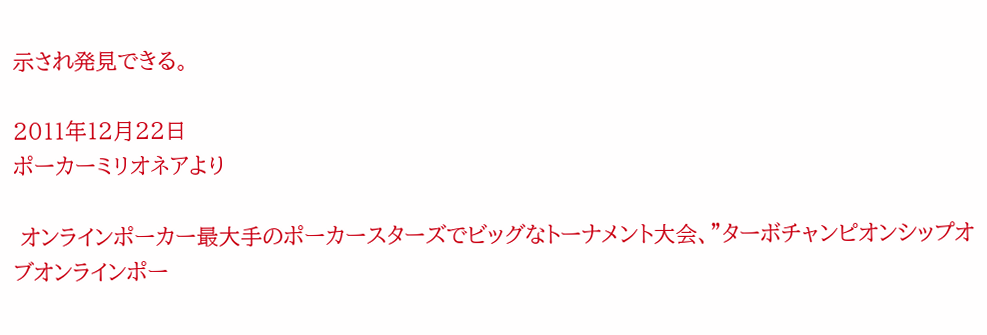示され発見できる。

2011年12月22日
ポーカーミリオネアより

 オンラインポーカー最大手のポーカースターズでビッグなトーナメント大会、"ターボチャンピオンシップオブオンラインポー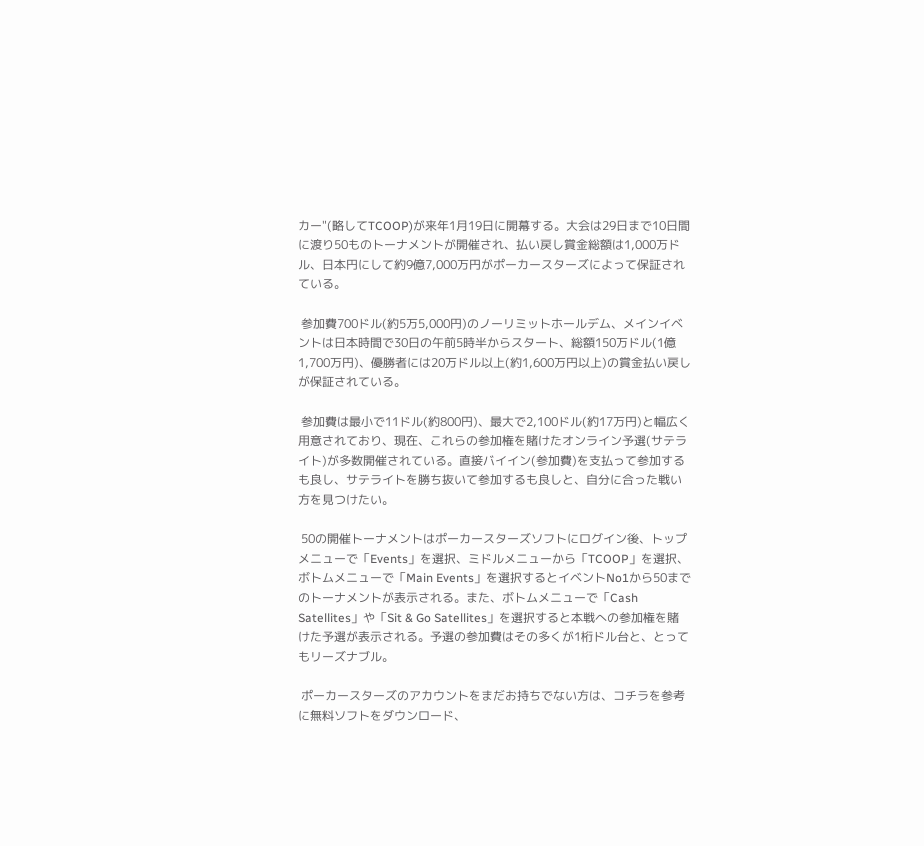カー"(略してTCOOP)が来年1月19日に開幕する。大会は29日まで10日間に渡り50ものトーナメントが開催され、払い戻し賞金総額は1,000万ドル、日本円にして約9億7,000万円がポーカースターズによって保証されている。

 参加費700ドル(約5万5,000円)のノーリミットホールデム、メインイベントは日本時間で30日の午前5時半からスタート、総額150万ドル(1億1,700万円)、優勝者には20万ドル以上(約1,600万円以上)の賞金払い戻しが保証されている。

 参加費は最小で11ドル(約800円)、最大で2,100ドル(約17万円)と幅広く用意されており、現在、これらの参加権を賭けたオンライン予選(サテライト)が多数開催されている。直接バイイン(参加費)を支払って参加するも良し、サテライトを勝ち抜いて参加するも良しと、自分に合った戦い方を見つけたい。

 50の開催トーナメントはポーカースターズソフトにログイン後、トップメニューで「Events」を選択、ミドルメニューから「TCOOP」を選択、ボトムメニューで「Main Events」を選択するとイベントNo1から50までのトーナメントが表示される。また、ボトムメニューで「Cash Satellites」や「Sit & Go Satellites」を選択すると本戦への参加権を賭けた予選が表示される。予選の参加費はその多くが1桁ドル台と、とってもリーズナブル。

 ポーカースターズのアカウントをまだお持ちでない方は、コチラを参考に無料ソフトをダウンロード、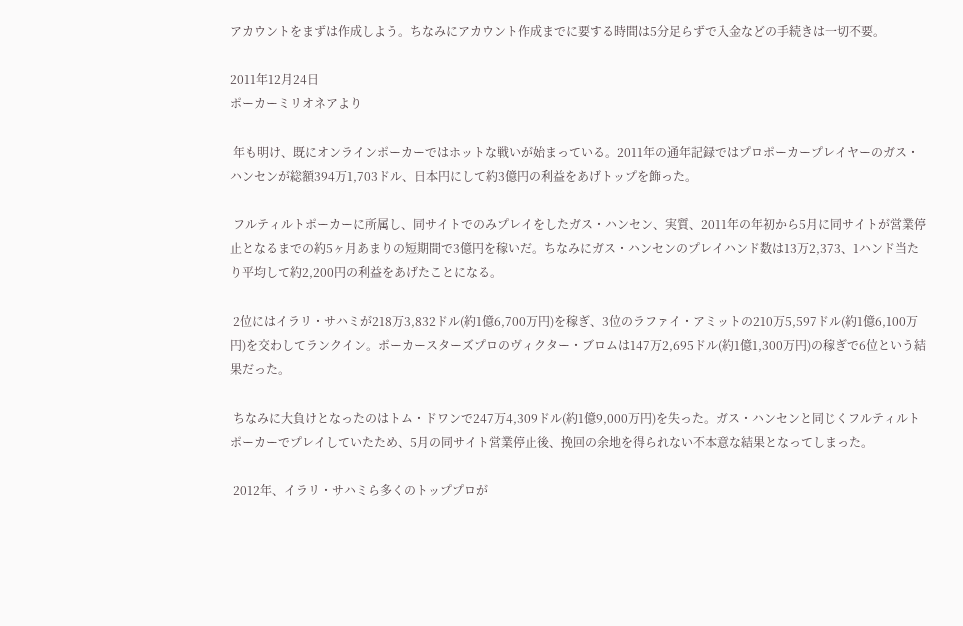アカウントをまずは作成しよう。ちなみにアカウント作成までに要する時間は5分足らずで入金などの手続きは一切不要。

2011年12月24日
ポーカーミリオネアより

 年も明け、既にオンラインポーカーではホットな戦いが始まっている。2011年の通年記録ではプロポーカープレイヤーのガス・ハンセンが総額394万1,703ドル、日本円にして約3億円の利益をあげトップを飾った。

 フルティルトポーカーに所属し、同サイトでのみプレイをしたガス・ハンセン、実質、2011年の年初から5月に同サイトが営業停止となるまでの約5ヶ月あまりの短期間で3億円を稼いだ。ちなみにガス・ハンセンのプレイハンド数は13万2,373、1ハンド当たり平均して約2,200円の利益をあげたことになる。

 2位にはイラリ・サハミが218万3,832ドル(約1億6,700万円)を稼ぎ、3位のラファイ・アミットの210万5,597ドル(約1億6,100万円)を交わしてランクイン。ポーカースターズプロのヴィクター・ブロムは147万2,695ドル(約1億1,300万円)の稼ぎで6位という結果だった。

 ちなみに大負けとなったのはトム・ドワンで247万4,309ドル(約1億9,000万円)を失った。ガス・ハンセンと同じくフルティルトポーカーでプレイしていたため、5月の同サイト営業停止後、挽回の余地を得られない不本意な結果となってしまった。

 2012年、イラリ・サハミら多くのトッププロが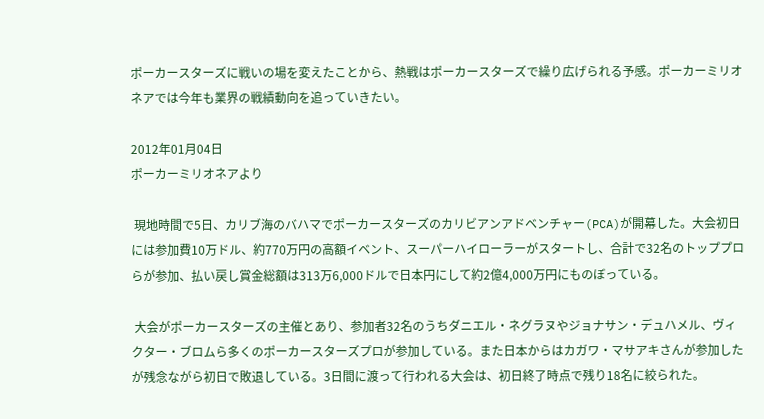ポーカースターズに戦いの場を変えたことから、熱戦はポーカースターズで繰り広げられる予感。ポーカーミリオネアでは今年も業界の戦績動向を追っていきたい。

2012年01月04日
ポーカーミリオネアより

 現地時間で5日、カリブ海のバハマでポーカースターズのカリビアンアドベンチャー(PCA)が開幕した。大会初日には参加費10万ドル、約770万円の高額イベント、スーパーハイローラーがスタートし、合計で32名のトッププロらが参加、払い戻し賞金総額は313万6,000ドルで日本円にして約2億4,000万円にものぼっている。

 大会がポーカースターズの主催とあり、参加者32名のうちダニエル・ネグラヌやジョナサン・デュハメル、ヴィクター・ブロムら多くのポーカースターズプロが参加している。また日本からはカガワ・マサアキさんが参加したが残念ながら初日で敗退している。3日間に渡って行われる大会は、初日終了時点で残り18名に絞られた。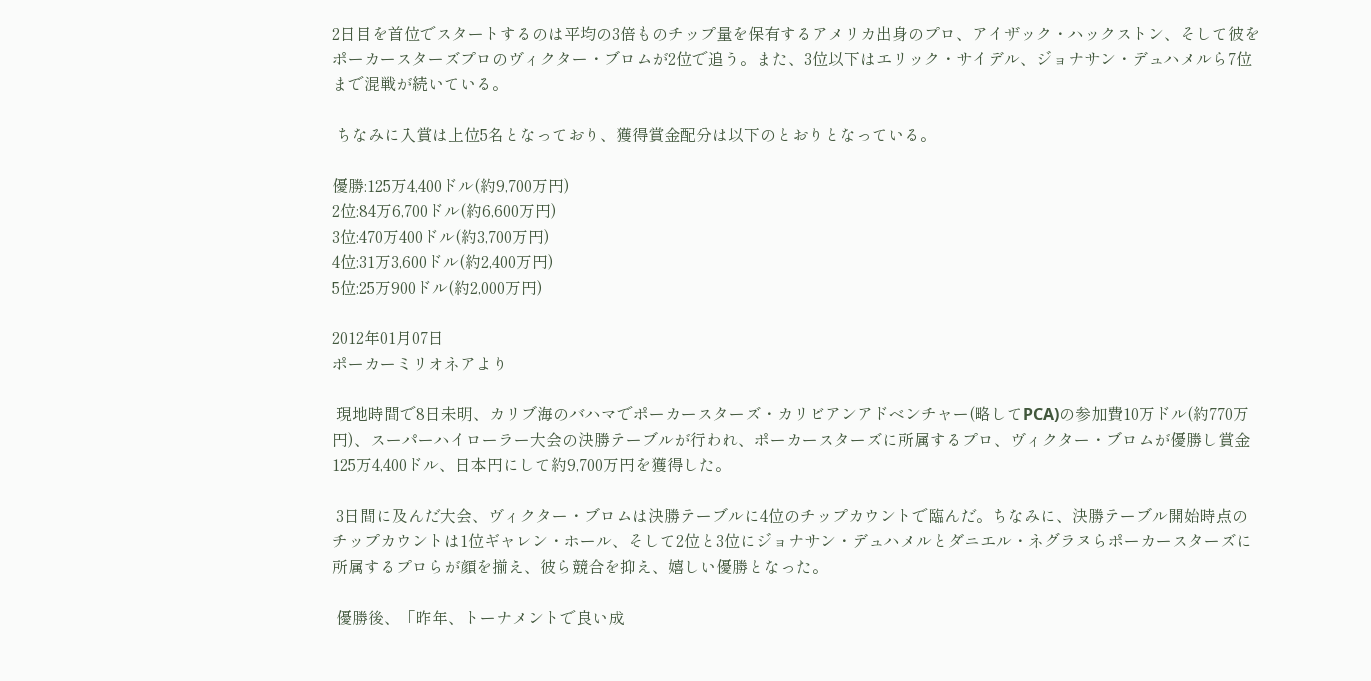2日目を首位でスタートするのは平均の3倍ものチップ量を保有するアメリカ出身のプロ、アイザック・ハックストン、そして彼をポーカースターズプロのヴィクター・ブロムが2位で追う。また、3位以下はエリック・サイデル、ジョナサン・デュハメルら7位まで混戦が続いている。

 ちなみに入賞は上位5名となっており、獲得賞金配分は以下のとおりとなっている。

優勝:125万4,400ドル(約9,700万円)
2位:84万6,700ドル(約6,600万円)
3位:470万400ドル(約3,700万円)
4位:31万3,600ドル(約2,400万円)
5位:25万900ドル(約2,000万円)

2012年01月07日
ポーカーミリオネアより

 現地時間で8日未明、カリブ海のバハマでポーカースターズ・カリビアンアドベンチャー(略してPCA)の参加費10万ドル(約770万円)、スーパーハイローラー大会の決勝テーブルが行われ、ポーカースターズに所属するプロ、ヴィクター・ブロムが優勝し賞金125万4,400ドル、日本円にして約9,700万円を獲得した。

 3日間に及んだ大会、ヴィクター・ブロムは決勝テーブルに4位のチップカウントで臨んだ。ちなみに、決勝テーブル開始時点のチップカウントは1位ギャレン・ホール、そして2位と3位にジョナサン・デュハメルとダニエル・ネグラヌらポーカースターズに所属するプロらが顔を揃え、彼ら競合を抑え、嬉しい優勝となった。

 優勝後、「昨年、トーナメントで良い成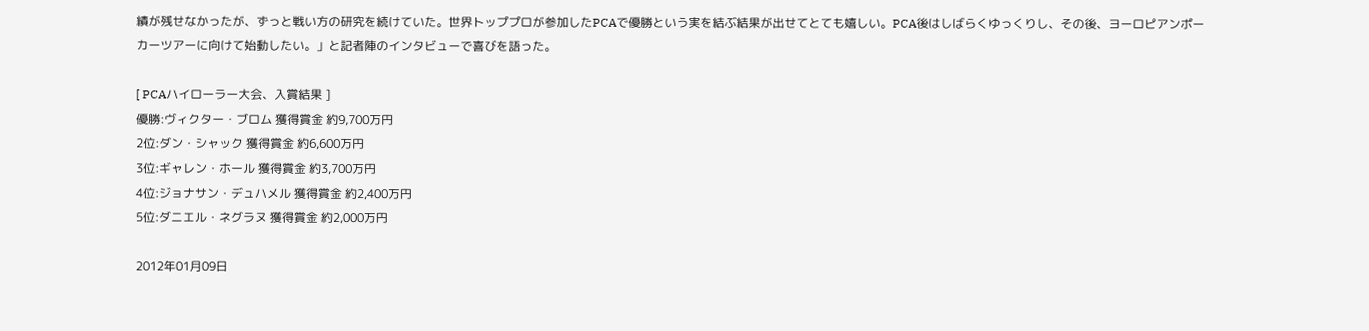績が残せなかったが、ずっと戦い方の研究を続けていた。世界トッププロが参加したPCAで優勝という実を結ぶ結果が出せてとても嬉しい。PCA後はしばらくゆっくりし、その後、ヨーロピアンポーカーツアーに向けて始動したい。」と記者陣のインタビューで喜びを語った。

[ PCAハイローラー大会、入賞結果 ]
優勝:ヴィクター・ブロム 獲得賞金 約9,700万円
2位:ダン・シャック 獲得賞金 約6,600万円
3位:ギャレン・ホール 獲得賞金 約3,700万円
4位:ジョナサン・デュハメル 獲得賞金 約2,400万円
5位:ダニエル・ネグラヌ 獲得賞金 約2,000万円

2012年01月09日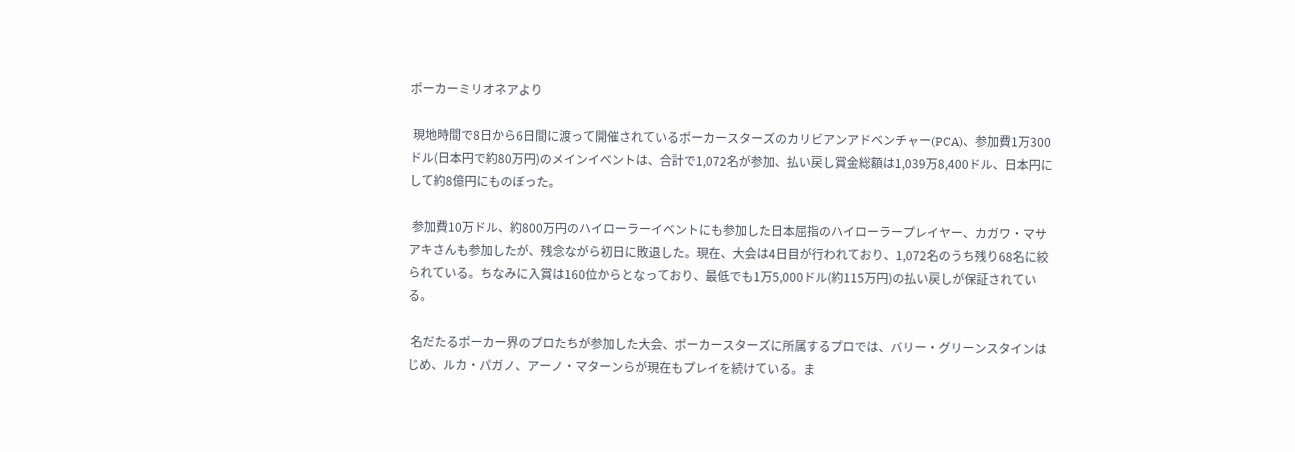ポーカーミリオネアより

 現地時間で8日から6日間に渡って開催されているポーカースターズのカリビアンアドベンチャー(PCA)、参加費1万300ドル(日本円で約80万円)のメインイベントは、合計で1,072名が参加、払い戻し賞金総額は1,039万8,400ドル、日本円にして約8億円にものぼった。

 参加費10万ドル、約800万円のハイローラーイベントにも参加した日本屈指のハイローラープレイヤー、カガワ・マサアキさんも参加したが、残念ながら初日に敗退した。現在、大会は4日目が行われており、1,072名のうち残り68名に絞られている。ちなみに入賞は160位からとなっており、最低でも1万5,000ドル(約115万円)の払い戻しが保証されている。

 名だたるポーカー界のプロたちが参加した大会、ポーカースターズに所属するプロでは、バリー・グリーンスタインはじめ、ルカ・パガノ、アーノ・マターンらが現在もプレイを続けている。ま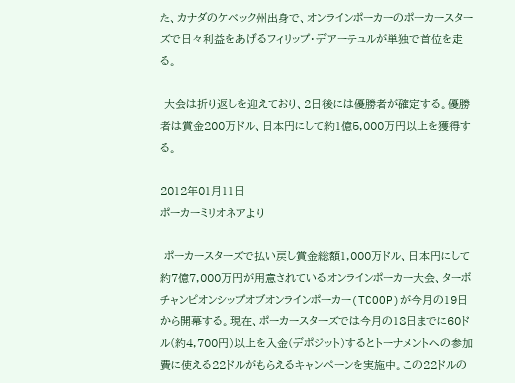た、カナダのケベック州出身で、オンラインポーカーのポーカースターズで日々利益をあげるフィリップ・デアーテュルが単独で首位を走る。

 大会は折り返しを迎えており、2日後には優勝者が確定する。優勝者は賞金200万ドル、日本円にして約1億5,000万円以上を獲得する。

2012年01月11日
ポーカーミリオネアより

 ポーカースターズで払い戻し賞金総額1,000万ドル、日本円にして約7億7,000万円が用意されているオンラインポーカー大会、ターボチャンピオンシップオブオンラインポーカー(TCOOP)が今月の19日から開幕する。現在、ポーカースターズでは今月の18日までに60ドル(約4,700円)以上を入金(デポジット)するとトーナメントへの参加費に使える22ドルがもらえるキャンペーンを実施中。この22ドルの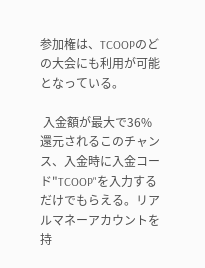参加権は、TCOOPのどの大会にも利用が可能となっている。

 入金額が最大で36%還元されるこのチャンス、入金時に入金コード"TCOOP"を入力するだけでもらえる。リアルマネーアカウントを持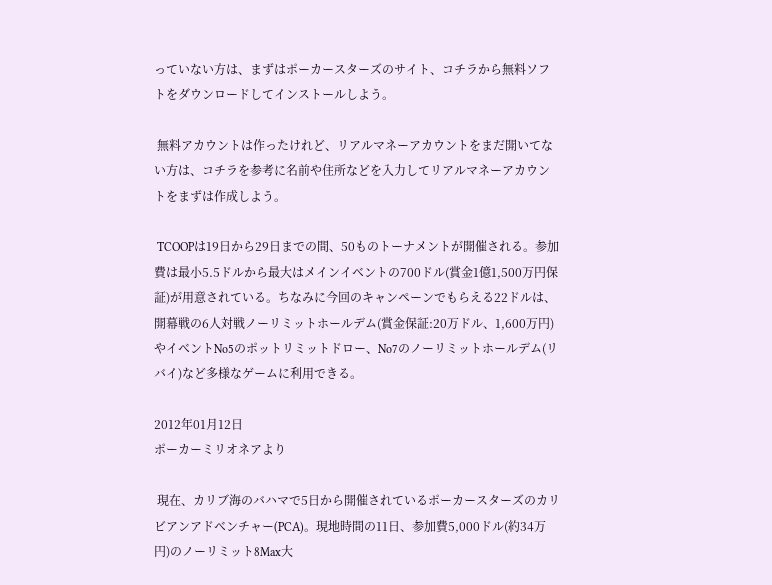っていない方は、まずはポーカースターズのサイト、コチラから無料ソフトをダウンロードしてインストールしよう。

 無料アカウントは作ったけれど、リアルマネーアカウントをまだ開いてない方は、コチラを参考に名前や住所などを入力してリアルマネーアカウントをまずは作成しよう。

 TCOOPは19日から29日までの間、50ものトーナメントが開催される。参加費は最小5.5ドルから最大はメインイベントの700ドル(賞金1億1,500万円保証)が用意されている。ちなみに今回のキャンペーンでもらえる22ドルは、開幕戦の6人対戦ノーリミットホールデム(賞金保証:20万ドル、1,600万円)やイベントNo5のポットリミットドロー、No7のノーリミットホールデム(リバイ)など多様なゲームに利用できる。

2012年01月12日
ポーカーミリオネアより

 現在、カリブ海のバハマで5日から開催されているポーカースターズのカリビアンアドベンチャー(PCA)。現地時間の11日、参加費5,000ドル(約34万円)のノーリミット8Max大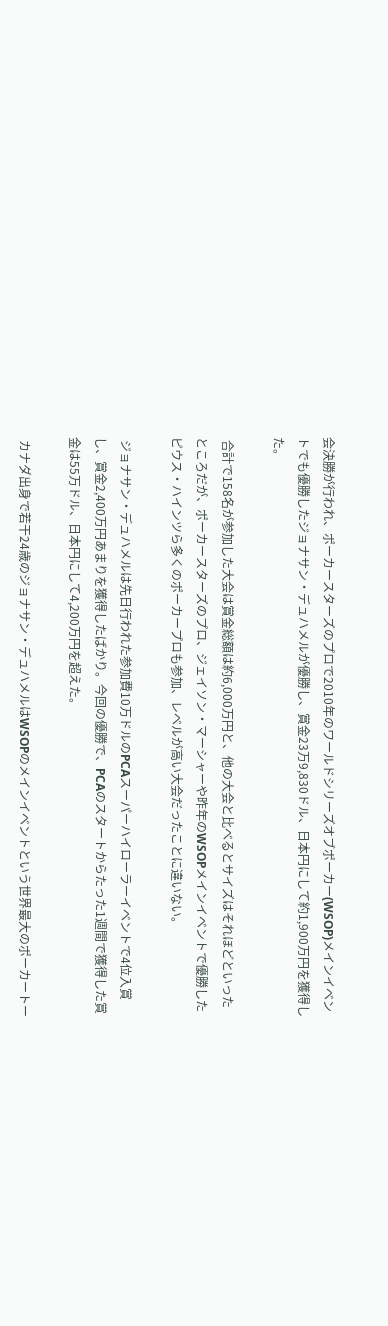会決勝が行われ、ポーカースターズのプロで2010年のワールドシリーズオブポーカー(WSOP)メインイベントでも優勝したジョナサン・デュハメルが優勝し、賞金23万9,830ドル、日本円にして約1,900万円を獲得した。

 合計で158名が参加した大会は賞金総額は約6,000万円と、他の大会と比べるとサイズはそれほどといったところだが、ポーカースターズのプロ、ジェイソン・マーシャーや昨年のWSOPメインイベントで優勝したピウス・ハインツら多くのポーカープロも参加、レベルが高い大会だったことに違いない。

 ジョナサン・デュハメルは先日行われた参加費10万ドルのPCAスーパーハイローラーイベントで4位入賞し、賞金2,400万円あまりを獲得したばかり。今回の優勝で、PCAのスタートからたった1週間で獲得した賞金は55万ドル、日本円にして4,200万円を超えた。

 カナダ出身で若干24歳のジョナサン・デュハメルはWSOPのメインイベントという世界最大のポーカートー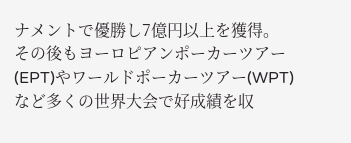ナメントで優勝し7億円以上を獲得。その後もヨーロピアンポーカーツアー(EPT)やワールドポーカーツアー(WPT)など多くの世界大会で好成績を収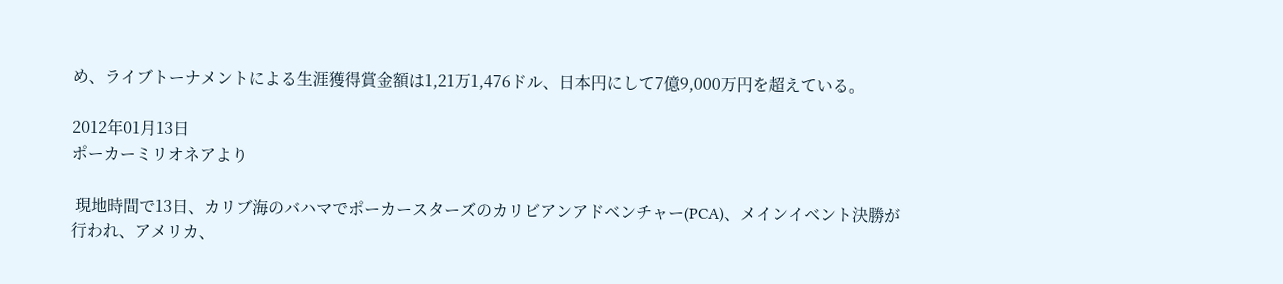め、ライブトーナメントによる生涯獲得賞金額は1,21万1,476ドル、日本円にして7億9,000万円を超えている。

2012年01月13日
ポーカーミリオネアより

 現地時間で13日、カリブ海のバハマでポーカースターズのカリビアンアドベンチャー(PCA)、メインイベント決勝が行われ、アメリカ、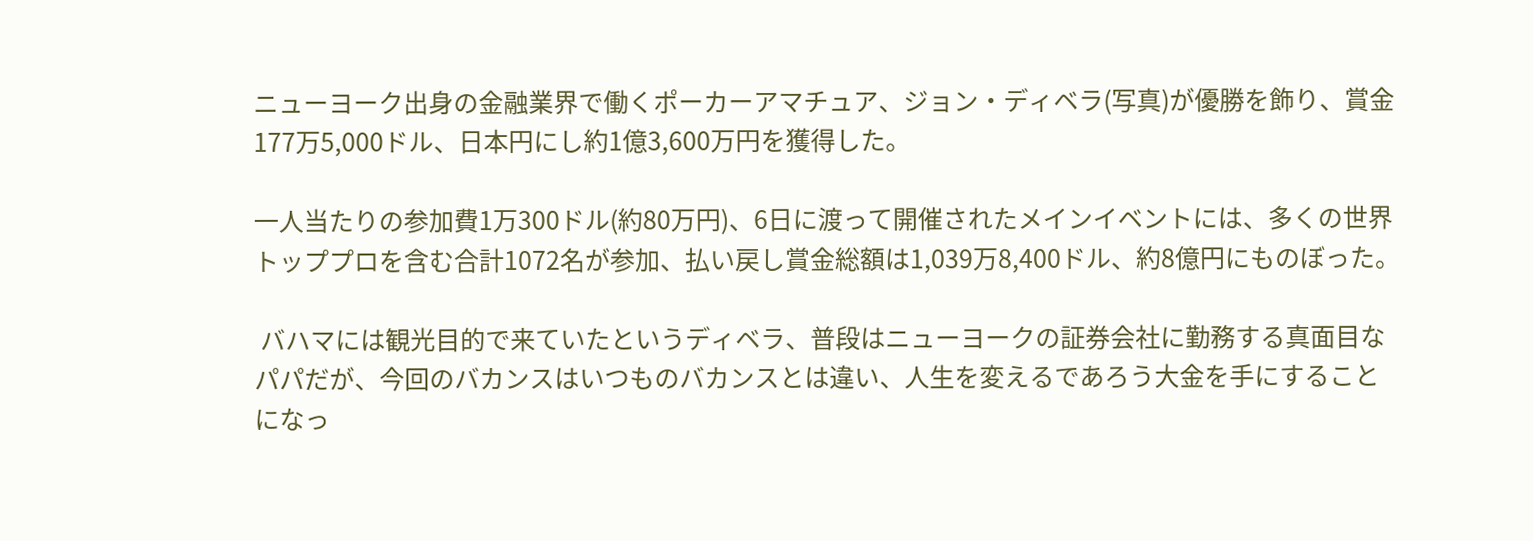ニューヨーク出身の金融業界で働くポーカーアマチュア、ジョン・ディベラ(写真)が優勝を飾り、賞金177万5,000ドル、日本円にし約1億3,600万円を獲得した。

一人当たりの参加費1万300ドル(約80万円)、6日に渡って開催されたメインイベントには、多くの世界トッププロを含む合計1072名が参加、払い戻し賞金総額は1,039万8,400ドル、約8億円にものぼった。

 バハマには観光目的で来ていたというディベラ、普段はニューヨークの証券会社に勤務する真面目なパパだが、今回のバカンスはいつものバカンスとは違い、人生を変えるであろう大金を手にすることになっ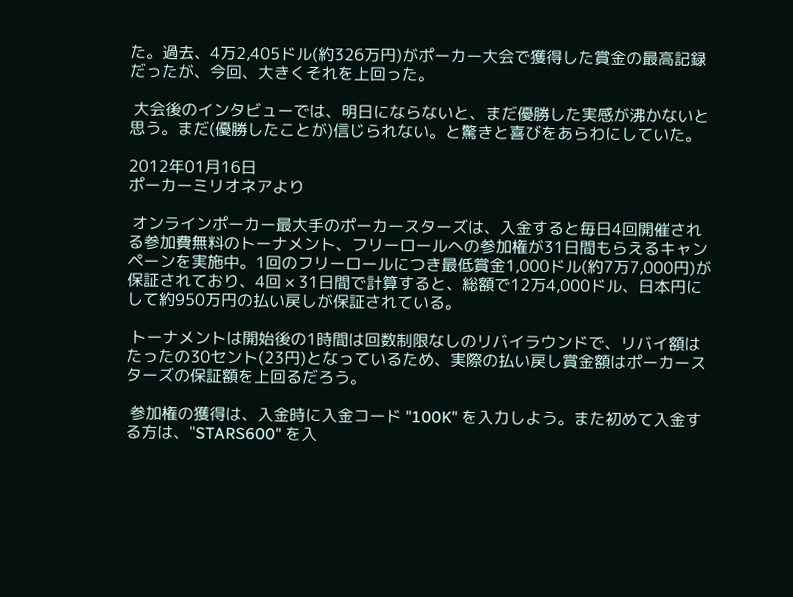た。過去、4万2,405ドル(約326万円)がポーカー大会で獲得した賞金の最高記録だったが、今回、大きくそれを上回った。

 大会後のインタビューでは、明日にならないと、まだ優勝した実感が沸かないと思う。まだ(優勝したことが)信じられない。と驚きと喜びをあらわにしていた。

2012年01月16日
ポーカーミリオネアより

 オンラインポーカー最大手のポーカースターズは、入金すると毎日4回開催される参加費無料のトーナメント、フリーロールへの参加権が31日間もらえるキャンペーンを実施中。1回のフリーロールにつき最低賞金1,000ドル(約7万7,000円)が保証されており、4回 × 31日間で計算すると、総額で12万4,000ドル、日本円にして約950万円の払い戻しが保証されている。

 トーナメントは開始後の1時間は回数制限なしのリバイラウンドで、リバイ額はたったの30セント(23円)となっているため、実際の払い戻し賞金額はポーカースターズの保証額を上回るだろう。

 参加権の獲得は、入金時に入金コード "100K" を入力しよう。また初めて入金する方は、"STARS600" を入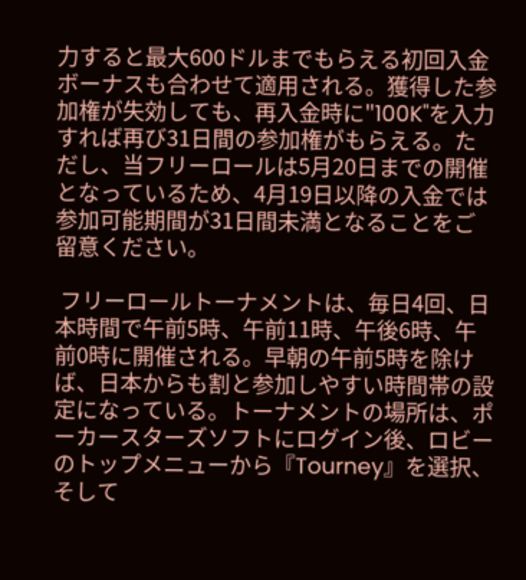力すると最大600ドルまでもらえる初回入金ボーナスも合わせて適用される。獲得した参加権が失効しても、再入金時に"100K"を入力すれば再び31日間の参加権がもらえる。ただし、当フリーロールは5月20日までの開催となっているため、4月19日以降の入金では参加可能期間が31日間未満となることをご留意ください。

 フリーロールトーナメントは、毎日4回、日本時間で午前5時、午前11時、午後6時、午前0時に開催される。早朝の午前5時を除けば、日本からも割と参加しやすい時間帯の設定になっている。トーナメントの場所は、ポーカースターズソフトにログイン後、ロビーのトップメニューから『Tourney』を選択、そして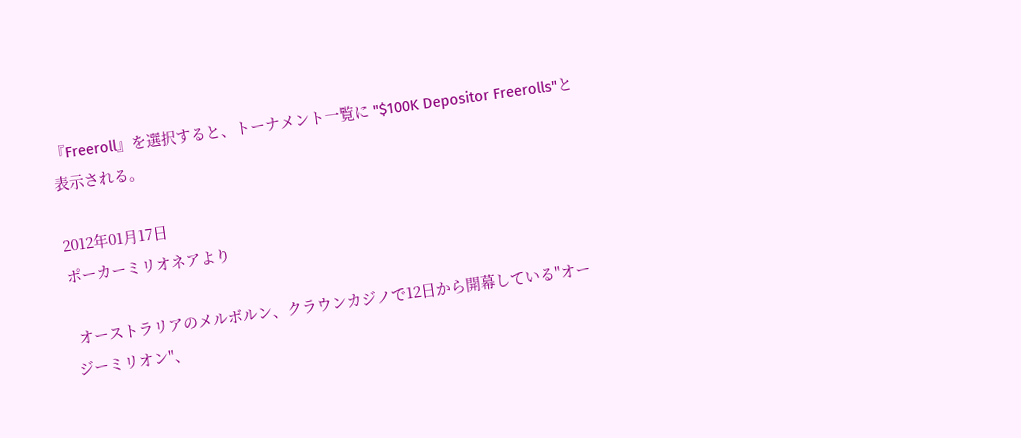『Freeroll』を選択すると、トーナメント一覧に "$100K Depositor Freerolls"と表示される。

2012年01月17日
ポーカーミリオネアより

 オーストラリアのメルボルン、クラウンカジノで12日から開幕している"オージーミリオン"、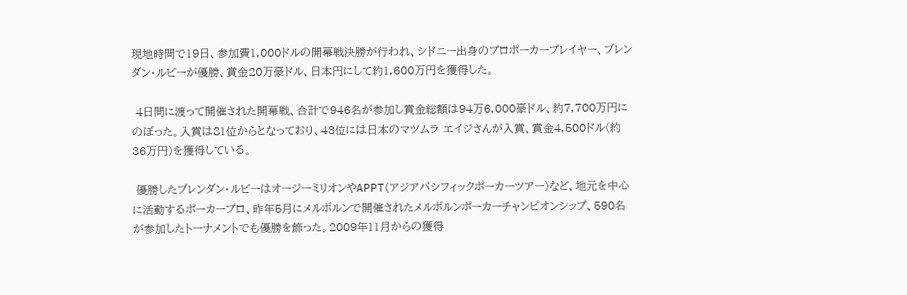現地時間で19日、参加費1,000ドルの開幕戦決勝が行われ、シドニー出身のプロポーカープレイヤー、ブレンダン・ルビーが優勝、賞金20万豪ドル、日本円にして約1,600万円を獲得した。

 4日間に渡って開催された開幕戦、合計で946名が参加し賞金総額は94万6,000豪ドル、約7,700万円にのぼった。入賞は81位からとなっており、43位には日本のマツムラ エイジさんが入賞、賞金4,500ドル(約36万円)を獲得している。

 優勝したブレンダン・ルビーはオージーミリオンやAPPT(アジアパシフィックポーカーツアー)など、地元を中心に活動するポーカープロ、昨年5月にメルボルンで開催されたメルボルンポーカーチャンピオンシップ、590名が参加したトーナメントでも優勝を飾った。2009年11月からの獲得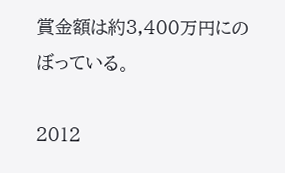賞金額は約3,400万円にのぼっている。

2012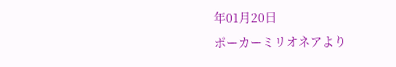年01月20日
ポーカーミリオネアより